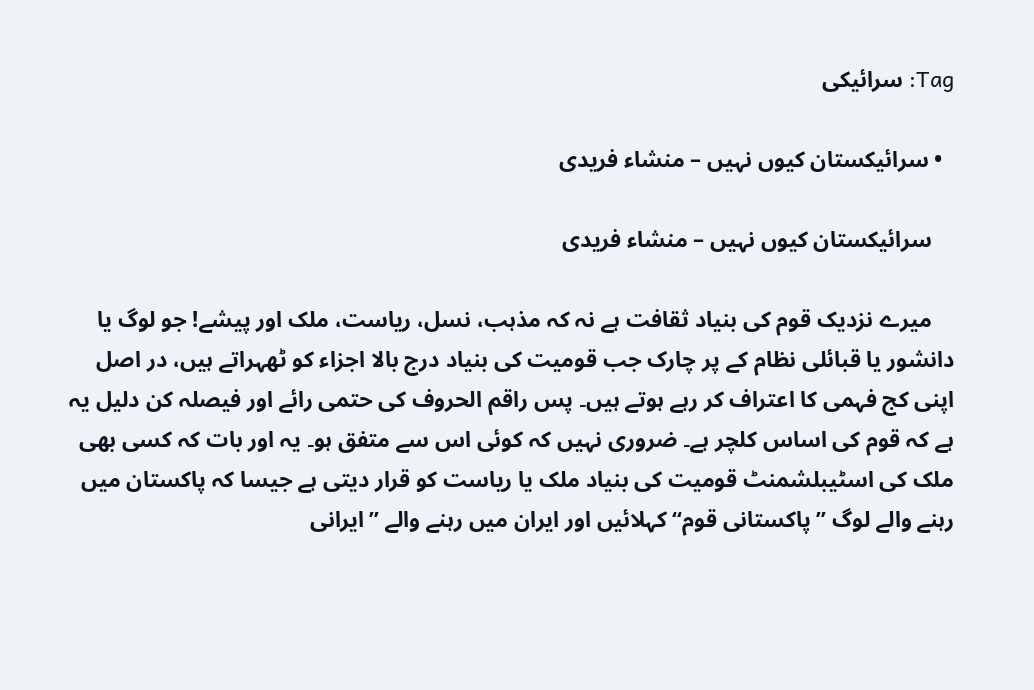Tag: سرائیکی

  • سرائیکستان کیوں نہیں – منشاء فریدی

    سرائیکستان کیوں نہیں – منشاء فریدی

    میرے نزدیک قوم کی بنیاد ثقافت ہے نہ کہ مذہب، نسل، ریاست، ملک اور پیشے! جو لوگ یا دانشور یا قبائلی نظام کے پر چارک جب قومیت کی بنیاد درج بالا اجزاء کو ٹھہراتے ہیں، در اصل اپنی کج فہمی کا اعتراف کر رہے ہوتے ہیں۔ پس راقم الحروف کی حتمی رائے اور فیصلہ کن دلیل یہ ہے کہ قوم کی اساس کلچر ہے۔ ضروری نہیں کہ کوئی اس سے متفق ہو۔ یہ اور بات کہ کسی بھی ملک کی اسٹیبلشمنٹ قومیت کی بنیاد ملک یا ریاست کو قرار دیتی ہے جیسا کہ پاکستان میں رہنے والے لوگ ’’ پاکستانی قوم‘‘ کہلائیں اور ایران میں رہنے والے ’’ایرانی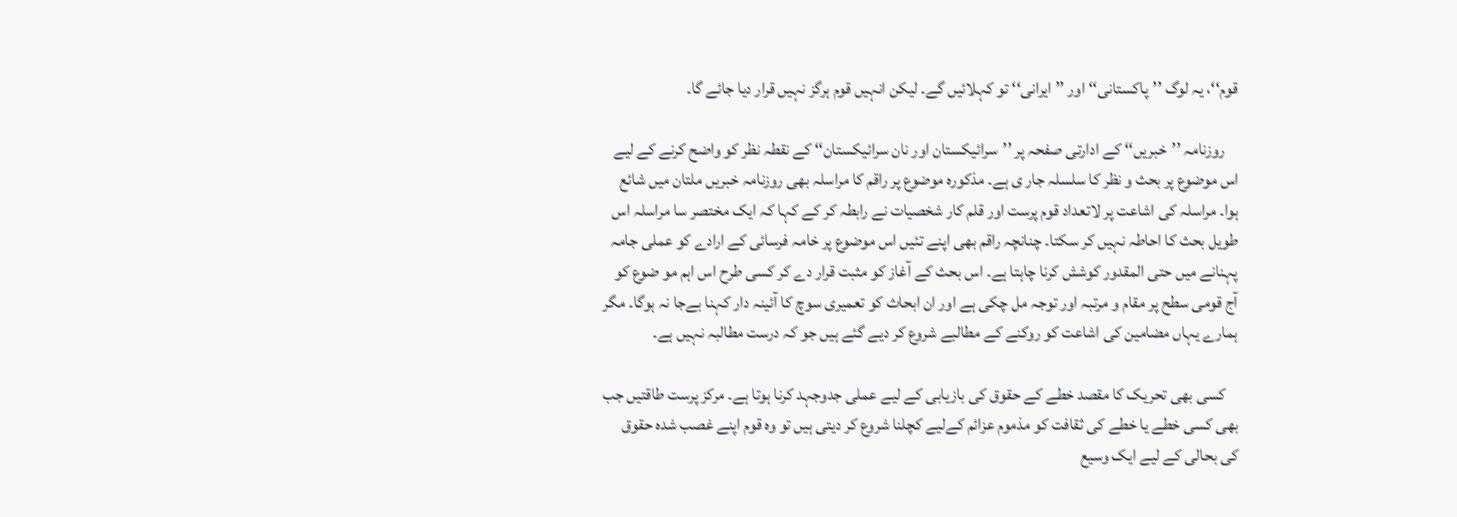قوم‘‘، یہ لوگ ’’پاکستانی‘‘ اور ’’ایرانی‘‘ تو کہلائیں گے۔ لیکن انہیں قوم ہرگز نہیں قرار دیا جائے گا۔

    روزنامہ ’’خبریں‘‘ کے ادارتی صفحہ پر ’’سرائیکستان اور نان سرائیکستان‘‘ کے نقطہ نظر کو واضح کرنے کے لیے اس موضوع پر بحث و نظر کا سلسلہ جار ی ہے۔ مذکورہ موضوع پر راقم کا مراسلہ بھی روزنامہ خبریں ملتان میں شائع ہوا۔ مراسلہ کی اشاعت پر لاتعداد قوم پرست اور قلم کار شخصیات نے رابطہ کر کے کہا کہ ایک مختصر سا مراسلہ اس طویل بحث کا احاطہ نہیں کر سکتا۔ چنانچہ راقم بھی اپنے تئیں اس موضوع پر خامہ فرسائی کے ارادے کو عملی جامہ پہنانے میں حتی المقدور کوشش کرنا چاہتا ہے۔ اس بحث کے آغاز کو مثبت قرار دے کر کسی طرح اس اہم مو ضوع کو آج قومی سطح پر مقام و مرتبہ اور توجہ مل چکی ہے اور ان ابحاث کو تعمیری سوچ کا آئینہ دار کہنا بےجا نہ ہوگا۔ مگر ہمارے یہاں مضامین کی اشاعت کو روکنے کے مطالبے شروع کر دیے گئے ہیں جو کہ درست مطالبہ نہیں ہے۔

    کسی بھی تحریک کا مقصد خطے کے حقوق کی بازیابی کے لیے عملی جدوجہد کرنا ہوتا ہے۔ مرکز پرست طاقتیں جب بھی کسی خطے یا خطے کی ثقافت کو مذموم عزائم کےلیے کچلنا شروع کر دیتی ہیں تو وہ قوم اپنے غصب شدہ حقوق کی بحالی کے لیے ایک وسیع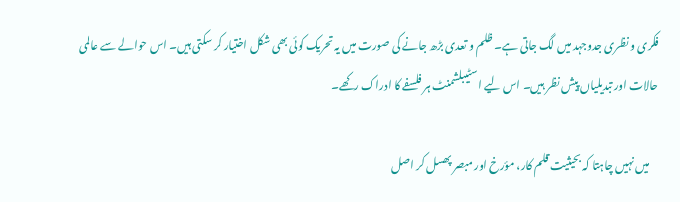فکری و نظری جدوجہد میں لگ جاتی ہے۔ ظلم و تعدی بڑھ جانے کی صورت میں یہ تحریک کوئی بھی شکل اختیار کر سکتی ہیں۔ اس حوالے سے عالمی حالات اور تبدیلیاں پیش نظر ہیں۔ اس لیے اسٹیبلشمنٹ ہر فلسفے کا ادراک رکھے۔

    میں نہیں چاہتا کہ بحیثیت قلم کار، مؤرخ اور مبصر پھسل کر اصل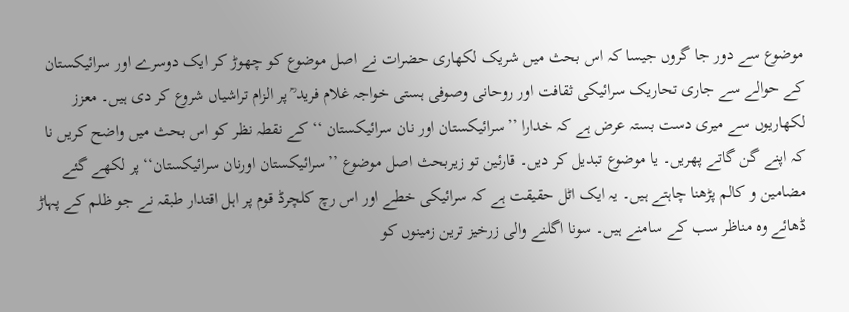موضوع سے دور جا گروں جیسا کہ اس بحث میں شریک لکھاری حضرات نے اصل موضوع کو چھوڑ کر ایک دوسرے اور سرائیکستان کے حوالے سے جاری تحاریک سرائیکی ثقافت اور روحانی وصوفی ہستی خواجہ غلام فرید ؒ پر الزام تراشیاں شروع کر دی ہیں۔ معزز لکھاریوں سے میری دست بستہ عرض ہے کہ خدارا ’’سرائیکستان اور نان سرائیکستان ‘‘کے نقطہ نظر کو اس بحث میں واضح کریں نا کہ اپنے گن گاتے پھریں۔ یا موضوع تبدیل کر دیں۔ قارئین تو زیربحث اصل موضوع ’’سرائیکستان اورنان سرائیکستان‘‘ پر لکھے گئے مضامین و کالم پڑھنا چاہتے ہیں۔ یہ ایک اٹل حقیقت ہے کہ سرائیکی خطے اور اس رچ کلچرڈ قوم پر اہل اقتدار طبقہ نے جو ظلم کے پہاڑ ڈھائے وہ مناظر سب کے سامنے ہیں۔ سونا اگلنے والی زرخیز ترین زمینوں کو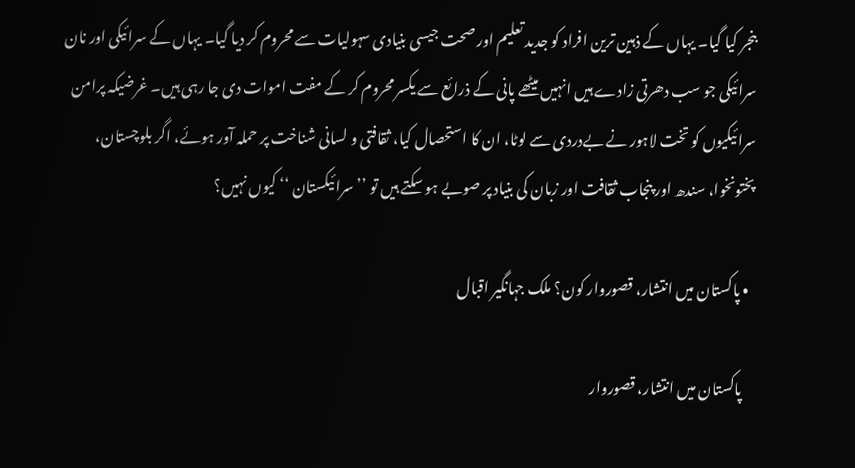بنجر کیا گیا۔ یہاں کے ذہین ترین افراد کو جدید تعلیم اور صحت جیسی بنیادی سہولیات سے محروم کر دیا گیا۔ یہاں کے سرائیکی اور نان سرائیکی جو سب دھرتی زادے ہیں انہیں میٹھے پانی کے ذرائع سے یکسر محروم کر کے مفت اموات دی جا رہی ہیں۔ غرضیکہ پرامن سرائیکیوں کو تخت لاہور نے بےدردی سے لوٹا، ان کا استحصال کیا، ثقافتی و لسانی شناخت پر حملہ آور ہوئے، اگر بلوچستان، پختونخوا، سندھ اور پنجاب ثقافت اور زبان کی بنیاد پر صوبے ہو سکتے ہیں تو ’’ سرائیکستان ‘‘ کیوں نہیں؟

  • پاکستان میں انتشار، قصوروار کون؟ ملک جہانگیر اقبال

    پاکستان میں انتشار، قصوروار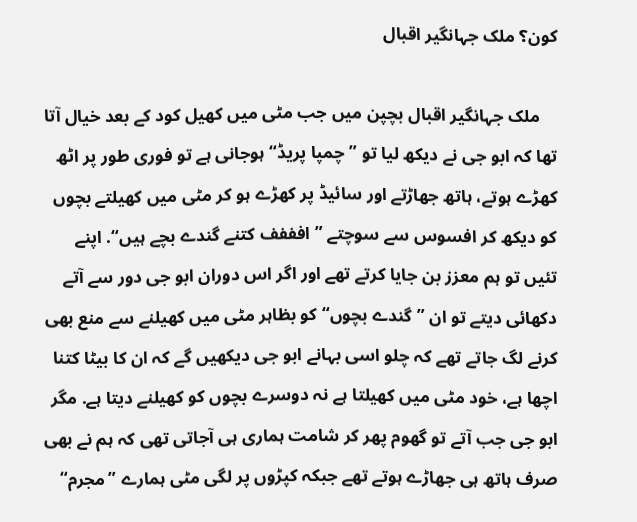کون؟ ملک جہانگیر اقبال

    ملک جہانگیر اقبال بچپن میں جب مٹی میں کھیل کود کے بعد خیال آتا تھا کہ ابو جی نے دیکھ لیا تو ”چمپا پریڈ“ ہوجانی ہے تو فوری طور پر اٹھ کھڑے ہوتے، ہاتھ جھاڑتے اور سائیڈ پر کھڑے ہو کر مٹی میں کھیلتے بچوں کو دیکھ کر افسوس سے سوچتے ”افففف کتنے گندے بچے ہیں“. اپنے تئیں تو ہم معزز بن جایا کرتے تھے اور اگر اس دوران ابو جی دور سے آتے دکھائی دیتے تو ان ”گندے بچوں“ کو بظاہر مٹی میں کھیلنے سے منع بھی کرنے لگ جاتے تھے کہ چلو اسی بہانے ابو جی دیکھیں گے کہ ان کا بیٹا کتنا اچھا ہے، خود مٹی میں کھیلتا ہے نہ دوسرے بچوں کو کھیلنے دیتا ہے. مگر ابو جی جب آتے تو گھوم پھر کر شامت ہماری ہی آجاتی تھی کہ ہم نے بھی صرف ہاتھ ہی جھاڑے ہوتے تھے جبکہ کپڑوں پر لگی مٹی ہمارے ”مجرم“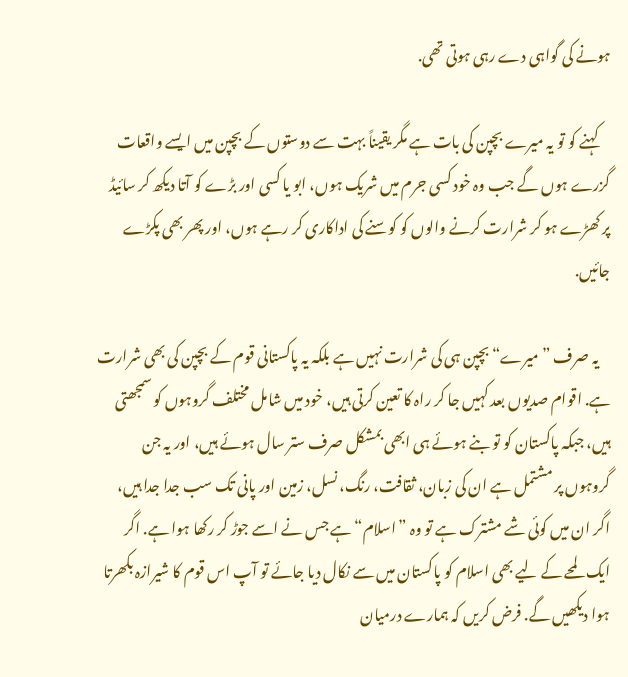ہونے کی گواہی دے رہی ہوتی تھی.

    کہنے کو تو یہ میرے بچپن کی بات ہے مگر یقیناً بہت سے دوستوں کے بچپن میں ایسے واقعات گزرے ہوں گے جب وہ خود کسی جرم میں شریک ہوں، ابو یا کسی اور بڑے کو آتا دیکھ کر سائیڈ پر کھڑے ہو کر شرارت کرنے والوں کو کوسنے کی اداکاری کر رہے ہوں، اور پھر بھی پکڑے جائیں.

    یہ صرف ”میرے“ بچپن ہی کی شرارت نہیں ہے بلکہ یہ پاکستانی قوم کے بچپن کی بھی شرارت ہے. اقوام صدیوں بعد کہیں جا کر راہ کا تعین کرتی ہیں، خود میں شامل مختلف گروہوں کو سمجھتی ہیں، جبکہ پاکستان کو تو بنے ہوئے ہی ابھی بمشکل صرف ستر سال ہوئے ہیں، اور یہ جن گروہوں پر مشتمل ہے ان کی زبان، ثقافت، رنگ، نسل، زمین اور پانی تک سب جدا جدا ہیں، اگر ان میں کوئی شے مشترک ہے تو وہ ”اسلام“ ہے جس نے اسے جوڑ کر رکھا ہوا ہے. اگر ایک لمحے کے لیے بھی اسلام کو پاکستان میں سے نکال دیا جائے تو آپ اس قوم کا شیرازہ بکھرتا ہوا دیکھیں گے. فرض کریں کہ ہمارے درمیان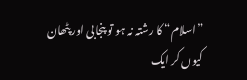”اسلام“ کا رشتہ نہ ہو تو پنجابی اور پٹھان کیوں کر ایک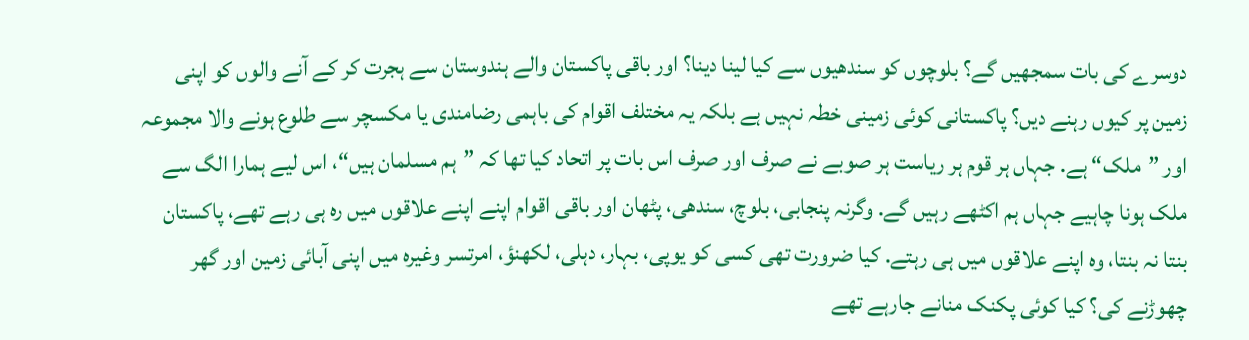دوسرے کی بات سمجھیں گے؟ بلوچوں کو سندھیوں سے کیا لینا دینا؟ اور باقی پاکستان والے ہندوستان سے ہجرت کر کے آنے والوں کو اپنی زمین پر کیوں رہنے دیں؟ پاکستانی کوئی زمینی خطہ نہیں ہے بلکہ یہ مختلف اقوام کی باہمی رضامندی یا مکسچر سے طلوع ہونے والا مجموعہ اور ”ملک“ ہے. جہاں ہر قوم ہر ریاست ہر صوبے نے صرف اور صرف اس بات پر اتحاد کیا تھا کہ ”ہم مسلمان ہیں“، اس لیے ہمارا الگ سے ملک ہونا چاہیے جہاں ہم اکٹھے رہیں گے. وگرنہ پنجابی، بلوچ، سندھی، پٹھان اور باقی اقوام اپنے اپنے علاقوں میں رہ ہی رہے تھے، پاکستان بنتا نہ بنتا، وہ اپنے علاقوں میں ہی رہتے. کیا ضرورت تھی کسی کو یوپی، بہار، دہلی، لکھنؤ، امرتسر وغیرہ میں اپنی آبائی زمین اور گھر چھوڑنے کی؟ کیا کوئی پکنک منانے جارہے تھے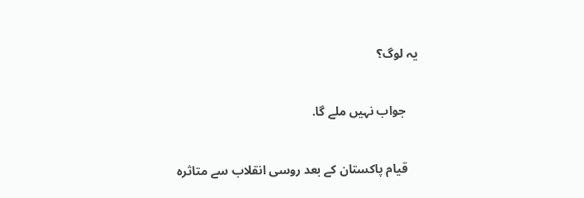یہ لوگ؟

    جواب نہیں ملے گا.

    قیام پاکستان کے بعد روسی انقلاب سے متاثرہ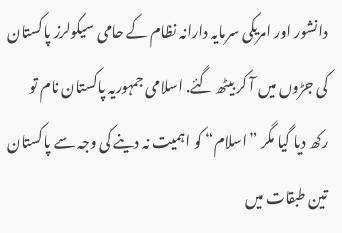دانشور اور امریکی سرمایہ دارانہ نظام کے حامی سیکولرز پاکستان کی جڑوں میں آ کر بیٹھ گئے. اسلامی جمہوریہ پاکستان نام تو رکھ دیا گیا مگر ”اسلام“ کو اہمیت نہ دینے کی وجہ سے پاکستان تین طبقات میں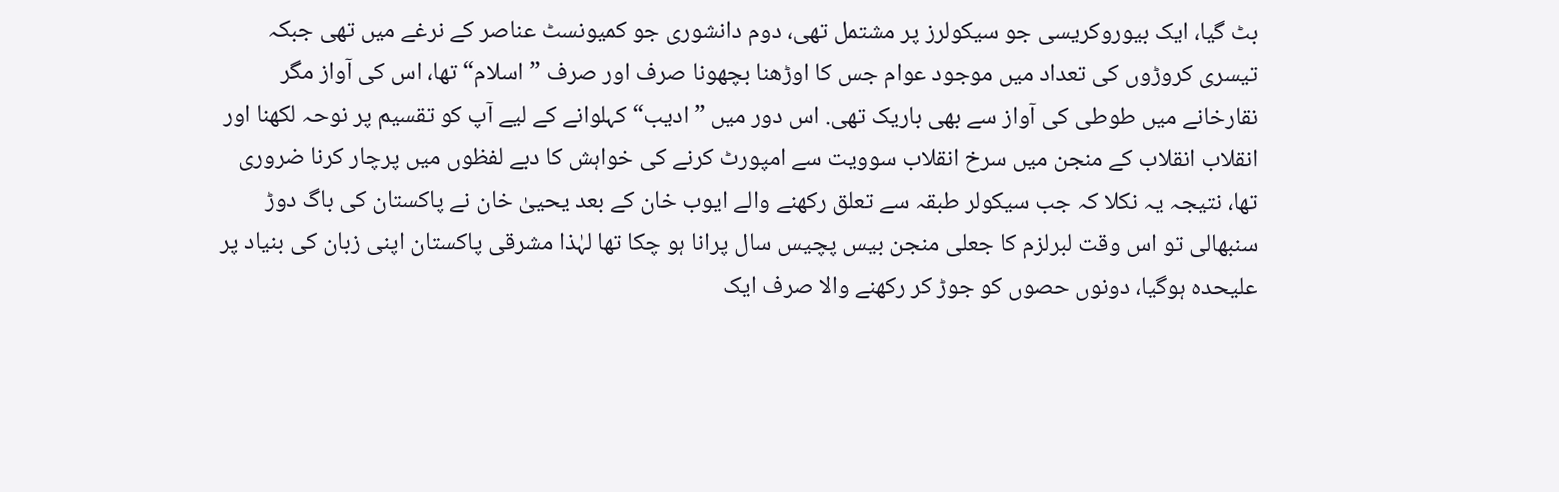بٹ گیا، ایک بیوروکریسی جو سیکولرز پر مشتمل تھی، دوم دانشوری جو کمیونسٹ عناصر کے نرغے میں تھی جبکہ تیسری کروڑوں کی تعداد میں موجود عوام جس کا اوڑھنا بچھونا صرف اور صرف ”اسلام“ تھا، اس کی آواز مگر نقارخانے میں طوطی کی آواز سے بھی باریک تھی. اس دور میں ”ادیب“ کہلوانے کے لیے آپ کو تقسیم پر نوحہ لکھنا اور انقلاب انقلاب کے منجن میں سرخ انقلاب سوویت سے امپورٹ کرنے کی خواہش کا دبے لفظوں میں پرچار کرنا ضروری تھا، نتیجہ یہ نکلا کہ جب سیکولر طبقہ سے تعلق رکھنے والے ایوب خان کے بعد یحییٰ خان نے پاکستان کی باگ دوڑ سنبھالی تو اس وقت لبرلزم کا جعلی منجن بیس پچیس سال پرانا ہو چکا تھا لہٰذا مشرقی پاکستان اپنی زبان کی بنیاد پر علیحدہ ہوگیا، دونوں حصوں کو جوڑ کر رکھنے والا صرف ایک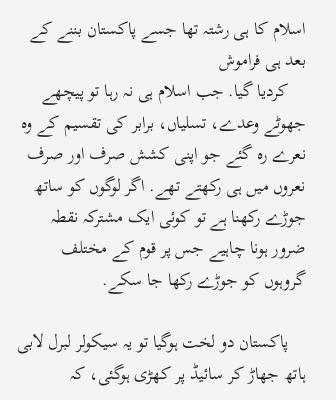اسلام کا ہی رشتہ تھا جسے پاکستان بننے کے بعد ہی فراموش
    کردیا گیا. جب اسلام ہی نہ رہا تو پیچھے جھوٹے وعدے، تسلیاں، برابر کی تقسیم کے وہ نعرے رہ گئے جو اپنی کشش صرف اور صرف نعروں میں ہی رکھتے تھے. اگر لوگوں کو ساتھ جوڑے رکھنا ہے تو کوئی ایک مشترکہ نقطہ ضرور ہونا چاہیے جس پر قوم کے مختلف گروہوں کو جوڑے رکھا جا سکے.

    پاکستان دو لخت ہوگیا تو یہ سیکولر لبرل لابی ہاتھ جھاڑ کر سائیڈ پر کھڑی ہوگئی، کہ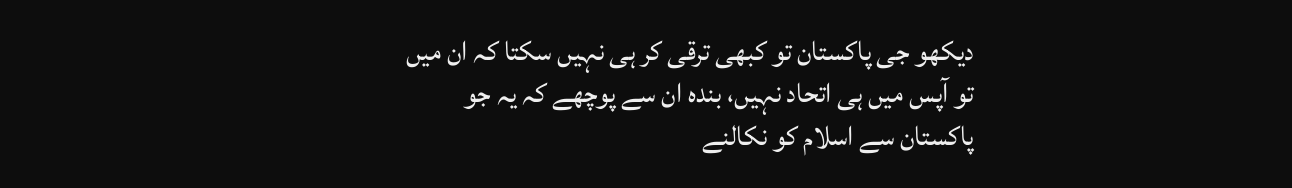دیکھو جی پاکستان تو کبھی ترقی کر ہی نہیں سکتا کہ ان میں تو آپس میں ہی اتحاد نہیں، بندہ ان سے پوچھے کہ یہ جو پاکستان سے اسلام کو نکالنے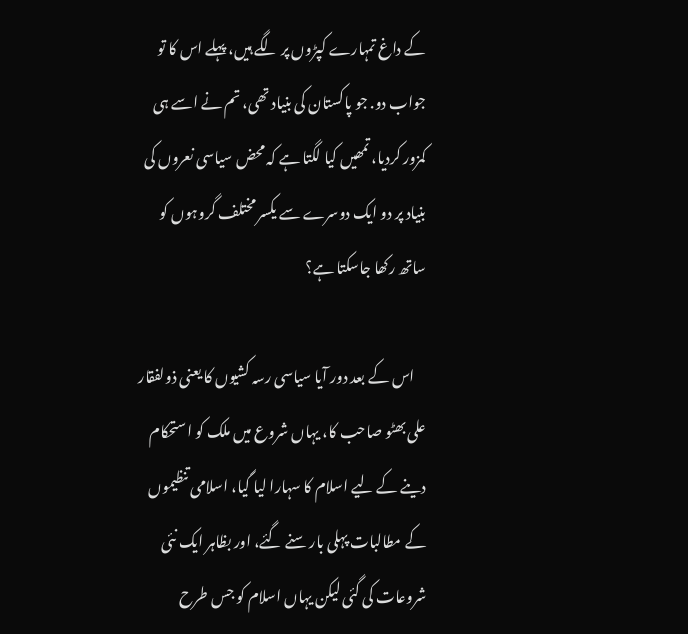کے داغ تمہارے کپڑوں پر لگے ہیں، پہلے اس کا تو جواب دو. جو پاکستان کی بنیاد تھی، تم نے اسے ہی کمزور کردیا، تمھیں کیا لگتا ہے کہ محض سیاسی نعروں کی بنیاد پر دو ایک دوسرے سے یکسر مختلف گروہوں کو ساتھ رکھا جاسکتا ہے؟

    اس کے بعد دور آیا سیاسی رسہ کشیوں کا یعنی ذولفقار علی بھٹو صاحب کا، یہاں شروع میں ملک کو استحکام دینے کے لیے اسلام کا سہارا لیا گیا، اسلامی تنظیموں کے مطالبات پہلی بار سنے گئے، اور بظاہر ایک نئی شروعات کی گئی لیکن یہاں اسلام کو جس طرح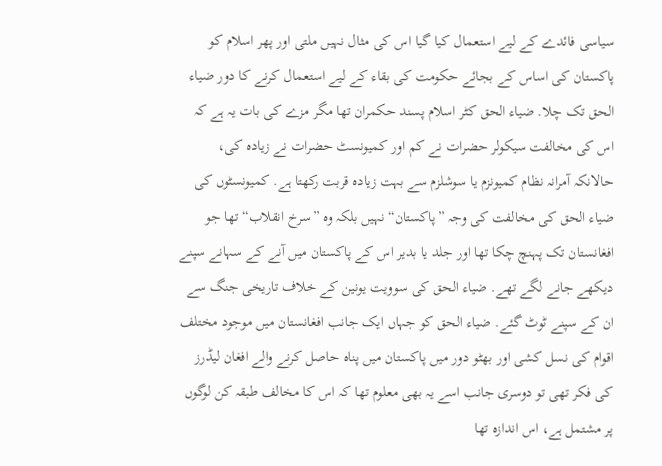سیاسی فائدے کے لیے استعمال کیا گیا اس کی مثال نہیں ملتی اور پھر اسلام کو پاکستان کی اساس کے بجائے حکومت کی بقاء کے لیے استعمال کرنے کا دور ضیاء الحق تک چلا. ضیاء الحق کٹر اسلام پسند حکمران تھا مگر مزے کی بات یہ ہے کہ اس کی مخالفت سیکولر حضرات نے کم اور کمیونسٹ حضرات نے زیادہ کی، حالانکہ آمرانہ نظام کمیونزم یا سوشلزم سے بہت زیادہ قربت رکھتا ہے. کمیونسٹوں کی ضیاء الحق کی مخالفت کی وجہ ”پاکستان“ نہیں بلکہ وہ ”سرخ انقلاب“ تھا جو افغانستان تک پہنچ چکا تھا اور جلد یا بدیر اس کے پاکستان میں آنے کے سہانے سپنے دیکھے جانے لگے تھے. ضیاء الحق کی سوویت یونین کے خلاف تاریخی جنگ سے ان کے سپنے ٹوٹ گئے. ضیاء الحق کو جہاں ایک جانب افغانستان میں موجود مختلف اقوام کی نسل کشی اور بھٹو دور میں پاکستان میں پناہ حاصل کرنے والے افغان لیڈرز کی فکر تھی تو دوسری جانب اسے یہ بھی معلوم تھا کہ اس کا مخالف طبقہ کن لوگوں پر مشتمل ہے، اس اندازہ تھا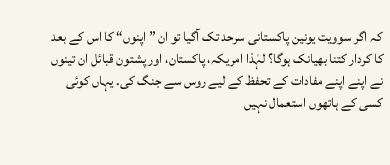کہ اگر سوویت یونین پاکستانی سرحد تک آگیا تو ان ”اپنوں“ کا اس کے بعد کا کردار کتنا بھیانک ہوگا؟ لہٰذا امریکہ، پاکستان، اور پشتون قبائل ان تینوں نے اپنے اپنے مفادات کے تحفظ کے لیے روس سے جنگ کی. یہاں کوئی کسی کے ہاتھوں استعمال نہیں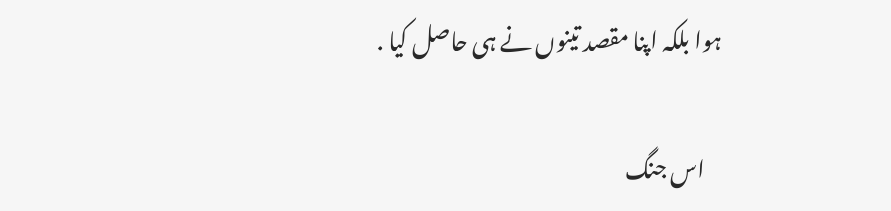ہوا بلکہ اپنا مقصد تینوں نے ہی حاصل کیا .

    اس جنگ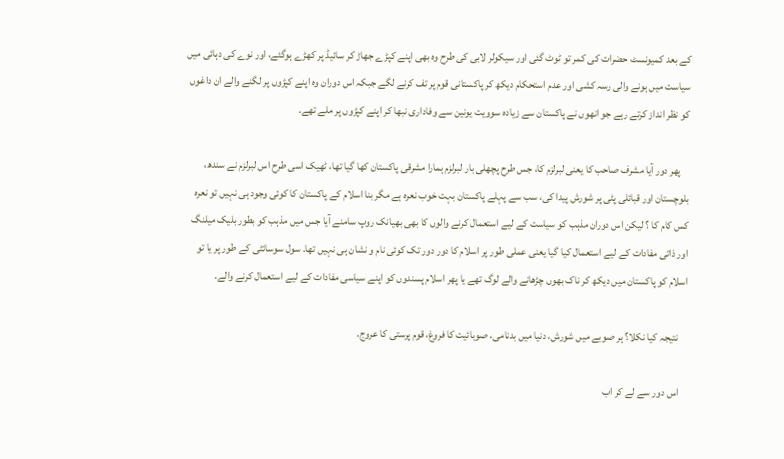کے بعد کمیونسٹ حضرات کی کمر تو ٹوٹ گئی اور سیکولر لابی کی طرح وہ بھی اپنے کپڑے جھاڑ کر سائیڈ پر کھڑے ہوگئے، اور نوے کی دہائی میں سیاست میں ہونے والی رسہ کشی اور عدم استحکام دیکھ کر پاکستانی قوم پر تف کرنے لگے جبکہ اس دوران وہ اپنے کپڑوں پر لگنے والے ان داغوں کو نظر انداز کرتے رہے جو انھوں نے پاکستان سے زیادہ سوویت یونین سے وفاداری نبھا کر اپنے کپڑوں پر ملے تھے.

    پھر دور آیا مشرف صاحب کا یعنی لبرلزم کا، جس طرح پچھلی بار لبرلزم ہمارا مشرقی پاکستان کھا گیا تھا، ٹھیک اسی طرح اس لبرلزم نے سندھ، بلوچستان اور قبائلی پٹی پر شورش پیدا کی، سب سے پہلے پاکستان بہت خوب نعرہ ہے مگر بنا اسلام کے پاکستان کا کوئی وجود ہی نہیں تو نعرہ کس کام کا ؟ لیکن اس دوران مذہب کو سیاست کے لیے استعمال کرنے والوں کا بھی بھیانک روپ سامنے آیا جس میں مذہب کو بطور بلیک میلنگ اور ذاتی مفادات کے لیے استعمال کیا گیا یعنی عملی طور پر اسلام کا دور دور تک کوئی نام و نشان ہی نہیں تھا. سول سوسائٹی کے طور پر یا تو اسلام کو پاکستان میں دیکھ کر ناک بھوں چڑھانے والے لوگ تھے یا پھر اسلام پسندوں کو اپنے سیاسی مفادات کے لیے استعمال کرنے والے.

    نتیجہ کیا نکلا؟ ہر صوبے میں شورش، دنیا میں بدنامی، صوبائیت کا فروغ، قوم پرستی کا عروج.

    اس دور سے لے کر اب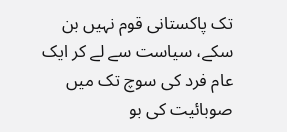تک پاکستانی قوم نہیں بن سکے، سیاست سے لے کر ایک عام فرد کی سوچ تک میں صوبائیت کی بو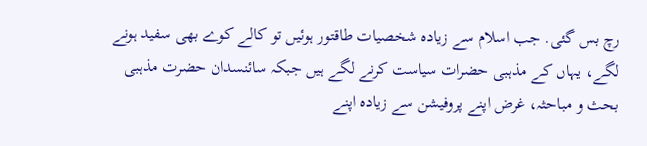رچ بس گئی. جب اسلام سے زیادہ شخصیات طاقتور ہوئیں تو کالے کوے بھی سفید ہونے لگے، یہاں کے مذہبی حضرات سیاست کرنے لگے ہیں جبکہ سائنسدان حضرت مذہبی بحث و مباحثہ، غرض اپنے پروفیشن سے زیادہ اپنے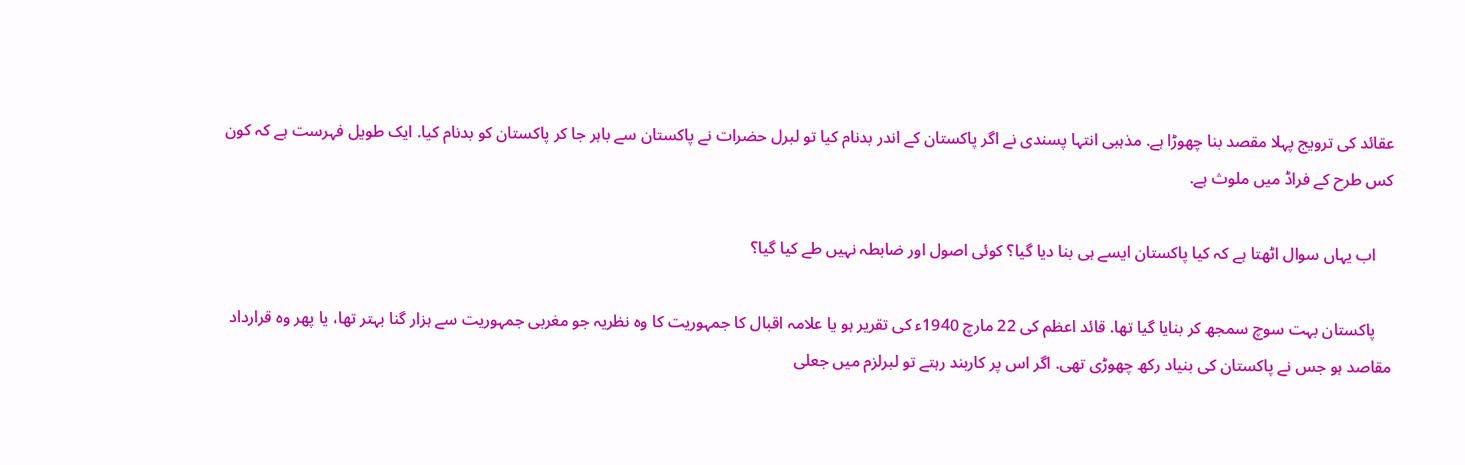عقائد کی ترویج پہلا مقصد بنا چھوڑا ہے. مذہبی انتہا پسندی نے اگر پاکستان کے اندر بدنام کیا تو لبرل حضرات نے پاکستان سے باہر جا کر پاکستان کو بدنام کیا. ایک طویل فہرست ہے کہ کون کس طرح کے فراڈ میں ملوث ہے.

    اب یہاں سوال اٹھتا ہے کہ کیا پاکستان ایسے ہی بنا دیا گیا؟ کوئی اصول اور ضابطہ نہیں طے کیا گیا؟

    پاکستان بہت سوچ سمجھ کر بنایا گیا تھا. قائد اعظم کی 22 مارچ 1940ء کی تقریر ہو یا علامہ اقبال کا جمہوریت کا وہ نظریہ جو مغربی جمہوریت سے ہزار گنا بہتر تھا، یا پھر وہ قرارداد مقاصد ہو جس نے پاکستان کی بنیاد رکھ چھوڑی تھی. اگر اس پر کاربند رہتے تو لبرلزم میں جعلی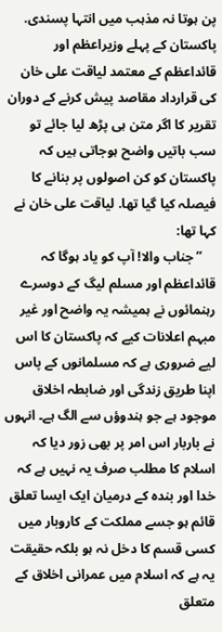پن ہوتا نہ مذہب میں انتہا پسندی. پاکستان کے پہلے وزیراعظم اور قائداعظم کے معتمد لیاقت علی خان کی قرارداد مقاصد پیش کرنے کے دوران تقریر کا اگر متن ہی پڑھ لیا جائے تو سب باتیں واضح ہوجاتی ہیں کہ پاکستان کو کن اصولوں پر بنانے کا فیصلہ کیا گیا تھا. لیاقت علی خان نے کہا تھا:
    ”جناب والا! آپ کو یاد ہوگا کہ قائداعظم اور مسلم لیگ کے دوسرے رہنمائوں نے ہمیشہ یہ واضح اور غیر مبہم اعلانات کیے کہ پاکستان کا اس لیے ضروری ہے کہ مسلمانوں کے پاس اپنا طریق زندگی اور ضابطہ اخلاق موجود ہے جو ہندوؤں سے الگ ہے۔ انہوں نے باربار اس امر پر بھی زور دیا کہ اسلام کا مطلب صرف یہ نہیں ہے کہ خدا اور بندہ کے درمیان ایک ایسا تعلق قائم ہو جسے مملکت کے کاروبار میں کسی قسم کا دخل نہ ہو بلکہ حقیقت یہ ہے کہ اسلام میں عمرانی اخلاق کے متعلق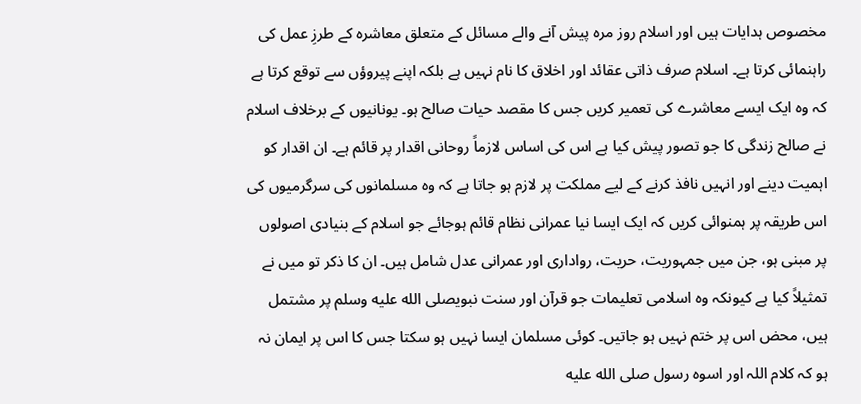مخصوص ہدایات ہیں اور اسلام روز مرہ پیش آنے والے مسائل کے متعلق معاشرہ کے طرزِ عمل کی راہنمائی کرتا ہے۔ اسلام صرف ذاتی عقائد اور اخلاق کا نام نہیں ہے بلکہ اپنے پیروؤں سے توقع کرتا ہے کہ وہ ایک ایسے معاشرے کی تعمیر کریں جس کا مقصد حیات صالح ہو۔ یونانیوں کے برخلاف اسلام نے صالح زندگی کا جو تصور پیش کیا ہے اس کی اساس لازماً روحانی اقدار پر قائم ہے۔ ان اقدار کو اہمیت دینے اور انہیں نافذ کرنے کے لیے مملکت پر لازم ہو جاتا ہے کہ وہ مسلمانوں کی سرگرمیوں کی اس طریقہ پر ہمنوائی کریں کہ ایک ایسا نیا عمرانی نظام قائم ہوجائے جو اسلام کے بنیادی اصولوں پر مبنی ہو، جن میں جمہوریت، حریت، رواداری اور عمرانی عدل شامل ہیں۔ ان کا ذکر تو میں نے تمثیلاً کیا ہے کیونکہ وہ اسلامی تعلیمات جو قرآن اور سنت نبویصلى الله عليه وسلم پر مشتمل ہیں، محض اس پر ختم نہیں ہو جاتیں۔ کوئی مسلمان ایسا نہیں ہو سکتا جس کا اس پر ایمان نہ ہو کہ کلام اللہ اور اسوہ رسول صلى الله عليه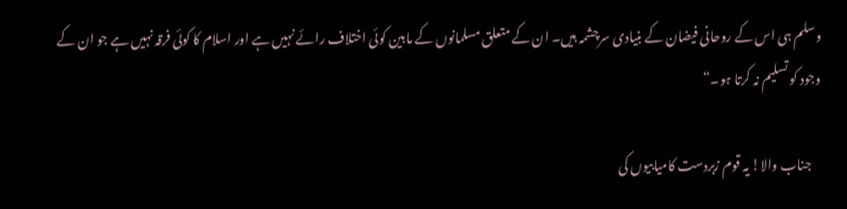وسلم ہی اس کے روحانی فیضان کے بنیادی سرچشمہ ہیں۔ ان کے متعلق مسلمانوں کے مابین کوئی اختلاف رائے نہیں ہے اور اسلام کا کوئی فرقہ نہیں ہے جو ان کے وجود کو تسلیم نہ کرتا ہو۔“

    جناب والا! یہ قوم زبردست کامیابیوں کی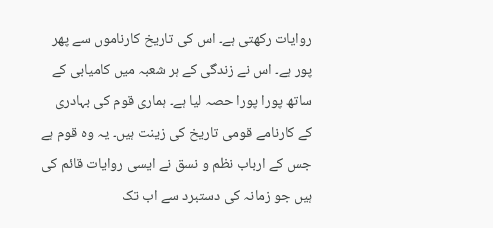روایات رکھتی ہے۔ اس کی تاریخ کارناموں سے پھر پور ہے۔ اس نے زندگی کے ہر شعبہ میں کامیابی کے ساتھ پورا پورا حصہ لیا ہے۔ ہماری قوم کی بہادری کے کارنامے قومی تاریخ کی زینت ہیں۔ یہ وہ قوم ہے جس کے ارباب نظم و نسق نے ایسی روایات قائم کی ہیں جو زمانہ کی دستبرد سے اب تک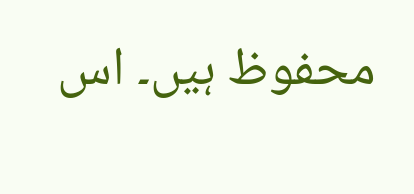محفوظ ہیں۔ اس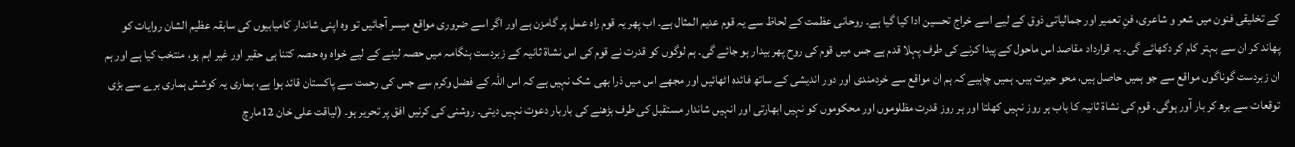کے تخلیقی فنون میں شعر و شاعری، فنِ تعمیر اور جمالیاتی ذوق کے لیے اسے خراج تحسین ادا کیا گیا ہے۔ روحانی عظمت کے لحاظ سے یہ قوم عدیم المثال ہے۔ اب پھر یہ قوم راہ عمل پر گامزن ہے اور اگر اسے ضروری مواقع میسر آجائیں تو وہ اپنی شاندار کامیابیوں کی سابقہ عظیم الشان روایات کو پھاند کر ان سے بہتر کام کر دکھائے گی۔ یہ قرارداد مقاصد اس ماحول کے پیدا کرنے کی طرف پہلا قدم ہے جس میں قوم کی روح پھر بیدار ہو جائے گی۔ ہم لوگوں کو قدرت نے قوم کی اس نشاۃ ثانیہ کے زبردست ہنگامہ میں حصہ لینے کے لیے خواہ وہ حصہ کتنا ہی حقیر اور غیر اہم ہو، منتخب کیا ہے اور ہم ان زبردست گوناگوں مواقع سے جو ہمیں حاصل ہیں، محو حیرت ہیں۔ ہمیں چاہیے کہ ہم ان مواقع سے خردمندی اور دور اندیشی کے ساتھ فائدہ اٹھائیں اور مجھے اس میں ذرا بھی شک نہیں ہے کہ اس اللہ کے فضل وکرم سے جس کی رحمت سے پاکستان قائد ہوا ہے، ہماری یہ کوشش ہماری برے سے بڑی توقعات سے برھ کر بار آور ہوگی۔ قوم کی نشاۃ ثانیہ کا باب ہر روز نہیں کھلتا اور ہر روز قدرت مظلوموں اور محکوموں کو نہیں ابھارتی اور انہیں شاندار مستقبل کی طرف بڑھنے کی باربار دعوت نہیں دیتی۔ روشنی کی کرنیں افق پر تحریر ہو۔ (لیاقت علی خان 12مارچ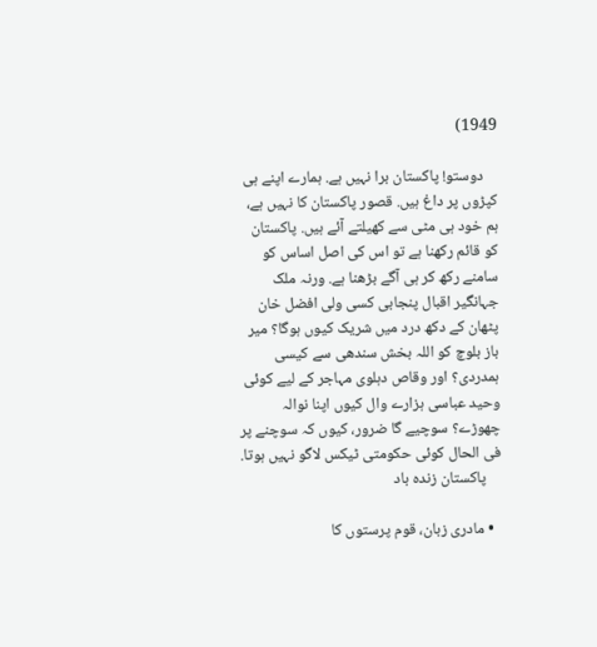1949)

    دوستو! پاکستان برا نہیں ہے. ہمارے اپنے ہی کپڑوں پر داغ ہیں. قصور پاکستان کا نہیں ہے، ہم خود ہی مٹی سے کھیلتے آئے ہیں. پاکستان کو قائم رکھنا ہے تو اس کی اصل اساس کو سامنے رکھ کر ہی آگے بڑھنا ہے. ورنہ ملک جہانگیر اقبال پنجابی کسی ولی افضل خان پٹھان کے دکھ درد میں شریک کیوں ہوگا؟ میر باز بلوچ کو اللہ بخش سندھی سے کیسی ہمدردی؟ اور وقاص دہلوی مہاجر کے لیے کوئی وحید عباسی ہزارے وال کیوں اپنا نوالہ چھوڑے؟ سوچیے گا ضرور، کیوں کہ سوچنے پر فی الحال کوئی حکومتی ٹیکس لاگو نہیں ہوتا.
    پاکستان زندہ باد

  • مادری زبان، قوم پرستوں کا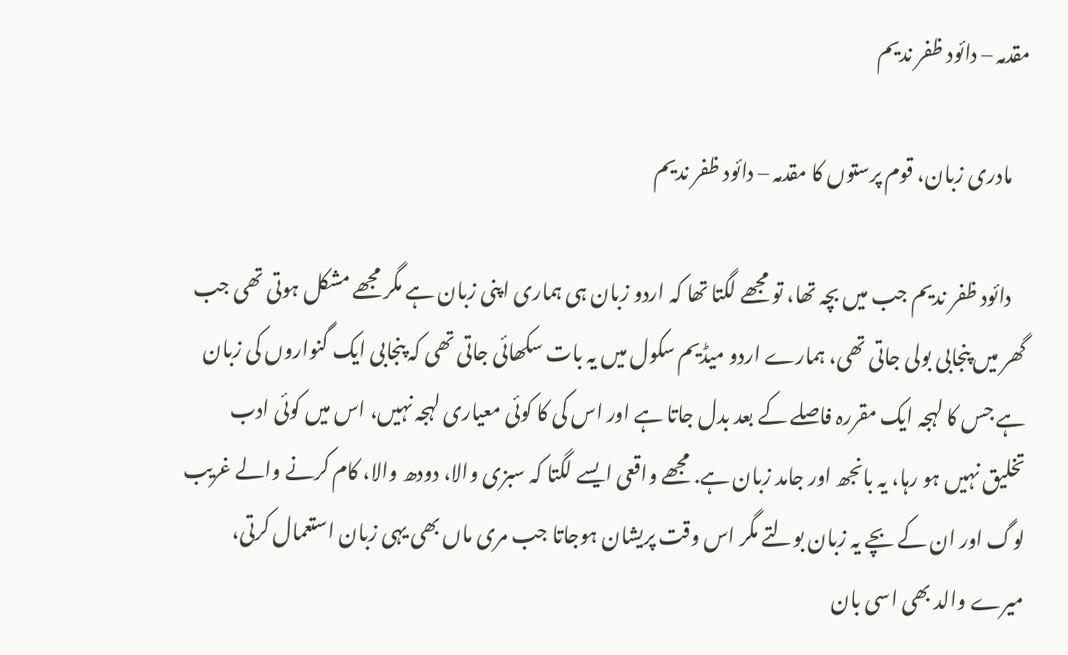مقدمہ – دائود ظفر ندیم

    مادری زبان، قوم پرستوں کا مقدمہ – دائود ظفر ندیم

    دائود ظفر ندیم جب میں بچہ تھا، تو مجھے لگتا تھا کہ اردو زبان ہی ہماری اپنی زبان ہے مگر مجھے مشکل ہوتی تھی جب گھر میں پنجابی بولی جاتی تھی، ہمارے اردو میڈیم سکول میں یہ بات سکھائی جاتی تھی کہ پنجابی ایک گنواروں کی زبان ہے جس کا لہجہ ایک مقررہ فاصلے کے بعد بدل جاتا ہے اور اس کی کا کوئی معیاری لہجہ نہیں، اس میں کوئی ادب تخلیق نہیں ہو رہا، یہ بانجھ اور جامد زبان ہے. مجھے واقعی ایسے لگتا کہ سبزی والا، دودھ والا، کام کرنے والے غریب لوگ اور ان کے بچے یہ زبان بولتے مگر اس وقت پریشان ہوجاتا جب مری ماں بھی یہی زبان استعمال کرتی، میرے والد بھی اسی بان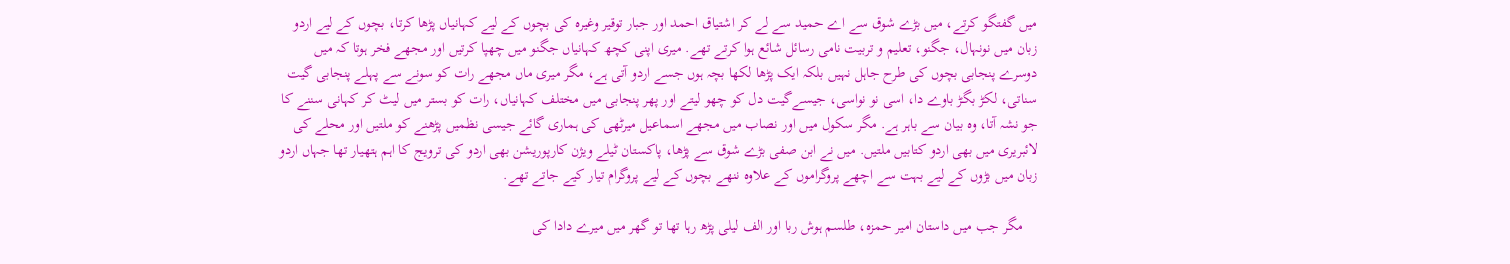میں گفتگو کرتے، میں بڑے شوق سے اے حمید سے لے کر اشتیاق احمد اور جبار توقیر وغیرہ کی بچوں کے لیے کہانیاں پڑھا کرتا، بچوں کے لیے اردو زبان میں نونہال، جگنو، تعلیم و تربیت نامی رسائل شائع ہوا کرتے تھے. میری اپنی کچھ کہانیاں جگنو میں چھپا کرتیں اور مجھے فخر ہوتا کہ میں دوسرے پنجابی بچوں کی طرح جاہل نہیں بلکہ ایک پڑھا لکھا بچہ ہوں جسے اردو آتی ہے، مگر میری ماں مجھے رات کو سونے سے پہلے پنجابی گیت سناتی، لکڑ بگڑ باوے دا، اسی نو نواسی، جیسےگیت دل کو چھو لیتے اور پھر پنجابی میں مختلف کہانیاں، رات کو بستر میں لیٹ کر کہانی سننے کا جو نشہ آتا، وہ بیان سے باہر ہے. مگر سکول میں اور نصاب میں مجھے اسماعیل میرٹھی کی ہماری گائے جیسی نظمیں پڑھنے کو ملتیں اور محلے کی لائبریری میں بھی اردو کتابیں ملتیں. میں نے ابن صفی بڑے شوق سے پڑھا، پاکستان ٹیلے ویژن کارپوریشن بھی اردو کی ترویج کا اہم ہتھیار تھا جہاں اردو زبان میں بڑوں کے لیے بہت سے اچھے پروگراموں کے علاوہ ننھے بچوں کے لیے پروگرام تیار کیے جاتے تھے.

    مگر جب میں داستان امیر حمزہ، طلسم ہوش ربا اور الف لیلی پڑھ رہا تھا تو گھر میں میرے دادا کی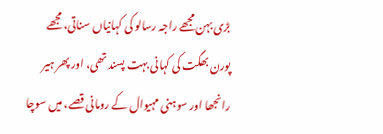بڑی بہن مجھے راجہ رسالو کی کہانیاں سناتی، مجھے پورن بھگت کی کہانی بہت پسند تھی، اور پھر ہیر رانجھا اور سوہنی مہیوال کے رومانی قصے، میں سوچا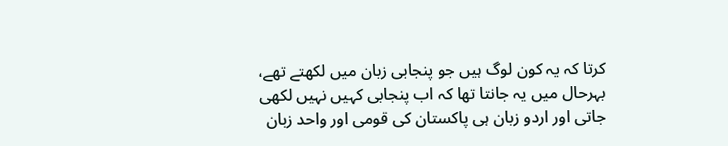کرتا کہ یہ کون لوگ ہیں جو پنجابی زبان میں لکھتے تھے، بہرحال میں یہ جانتا تھا کہ اب پنجابی کہیں نہیں لکھی جاتی اور اردو زبان ہی پاکستان کی قومی اور واحد زبان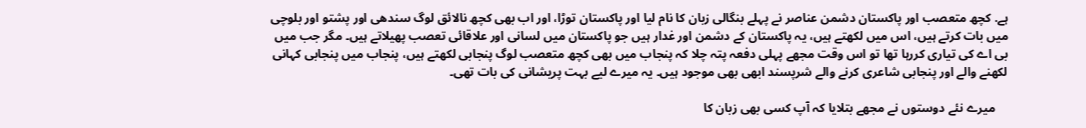ہے. کچھ متعصب اور پاکستان دشمن عناصر نے پہلے بنگالی زبان کا نام لیا اور پاکستان توڑا، اور اب بھی کچھ نالائق لوگ سندھی اور پشتو اور بلوچی میں بات کرتے ہیں، اس میں لکھتے ہیں، یہ پاکستان کے دشمن اور غدار ہیں جو پاکستان میں لسانی اور علاقائی تعصب پھیلاتے ہیں۔ مگر جب میں بی اے کی تیاری کررہا تھا تو اس وقت مجھے پہلی دفعہ پتہ چلا کہ پنجاب میں بھی کچھ متعصب لوگ پنجابی لکھتے ہیں، پنجاب میں پنجابی کہانی لکھنے والے اور پنجابی شاعری کرنے والے شرپسند ابھی بھی موجود ہیں۔ یہ میرے لیے بہت پریشانی کی بات تھی۔

    میرے نئے دوستوں نے مجھے بتلایا کہ آپ کسی بھی زبان کا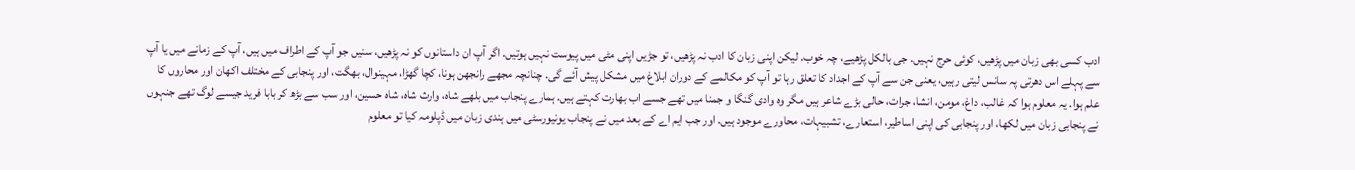ادب کسی بھی زبان میں پڑھیں، کوئی حرج نہیں. جی بالکل پڑھیے، چہ خوب. لیکن اپنی زبان کا ادب نہ پڑھیں، تو جڑیں اپنی مٹی میں پیوست نہیں ہوتیں. اگر آپ ان داستانوں کو نہ پڑھیں، سنیں جو آپ کے اطراف میں ہیں، آپ کے زمانے میں یا آپ سے پہلے اس دھرتی پہ سانس لیتی رہیں، یعنی جن سے آپ کے اجداد کا تعلق رہا تو آپ کو مکالمے کے دوران ابلاغ میں مشکل پیش آئے گی. چنانچہ مجھے رانجھن ہونا، کچا گھڑا، مہینوال، بھگت، اور پنجابی کے مختلف اکھان اور محاروں کا علم ہوا. یہ معلوم ہوا کہ غالب، داغ، مومن، انشا، جرات، حالی بڑے شاعر ہیں مگر وہ وادی گنگا و جمنا میں تھے جسے اب بھارت کہتے ہیں. ہمارے پنجاب میں بلھے شاہ، وارث شاہ، شاہ حسین، اور سب سے بڑھ کر بابا فرید جیسے لوگ تھے جنہوں نے پنجابی زبان میں لکھا، اور پنجابی کی اپنی اساطیر، استعارے، تشبیہات، محاورے موجود ہیں. اور جب ایم اے کے بعد میں نے پنجاب یونیورسٹی میں ہندی زبان میں ڈپلومہ کیا تو معلوم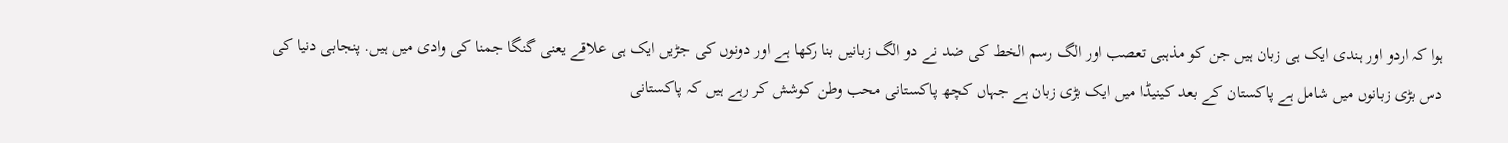ہوا کہ اردو اور ہندی ایک ہی زبان ہیں جن کو مذہبی تعصب اور الگ رسم الخط کی ضد نے دو الگ زبانیں بنا رکھا ہے اور دونوں کی جڑیں ایک ہی علاقے یعنی گنگا جمنا کی وادی میں ہیں. پنجابی دنیا کی دس بڑی زبانوں میں شامل ہے پاکستان کے بعد کینیڈا میں ایک بڑی زبان ہے جہاں کچھ پاکستانی محب وطن کوشش کر رہے ہیں کہ پاکستانی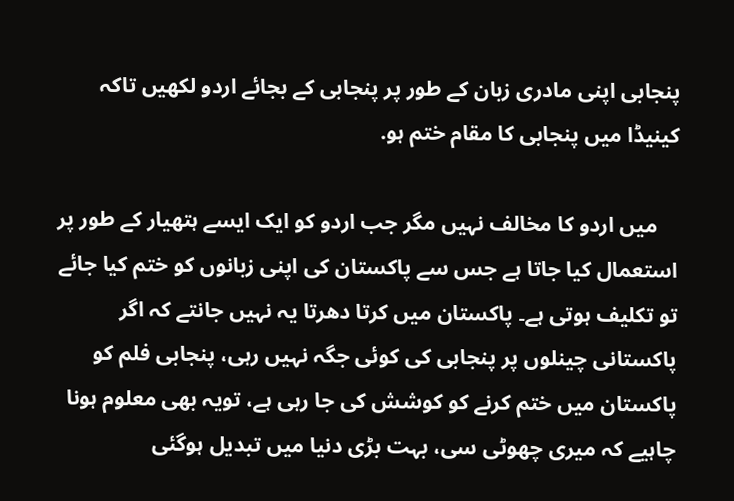پنجابی اپنی مادری زبان کے طور پر پنجابی کے بجائے اردو لکھیں تاکہ کینیڈا میں پنجابی کا مقام ختم ہو.

    میں اردو کا مخالف نہیں مگر جب اردو کو ایک ایسے ہتھیار کے طور پر استعمال کیا جاتا ہے جس سے پاکستان کی اپنی زبانوں کو ختم کیا جائے تو تکلیف ہوتی ہے۔ پاکستان میں کرتا دھرتا یہ نہیں جانتے کہ اگر پاکستانی چینلوں پر پنجابی کی کوئی جگہ نہیں رہی، پنجابی فلم کو پاکستان میں ختم کرنے کو کوشش کی جا رہی ہے، تویہ بھی معلوم ہونا چاہیے کہ میری چھوٹی سی، بہت بڑی دنیا میں تبدیل ہوگئی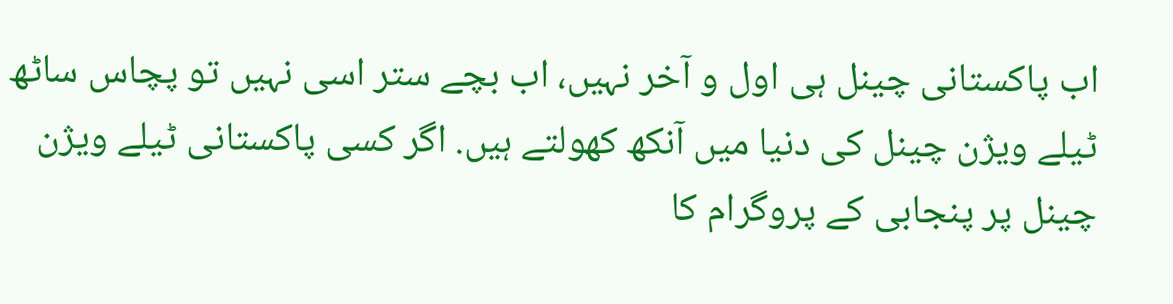اب پاکستانی چینل ہی اول و آخر نہیں، اب بچے ستر اسی نہیں تو پچاس ساٹھ ٹیلے ویژن چینل کی دنیا میں آنکھ کھولتے ہیں. اگر کسی پاکستانی ٹیلے ویژن چینل پر پنجابی کے پروگرام کا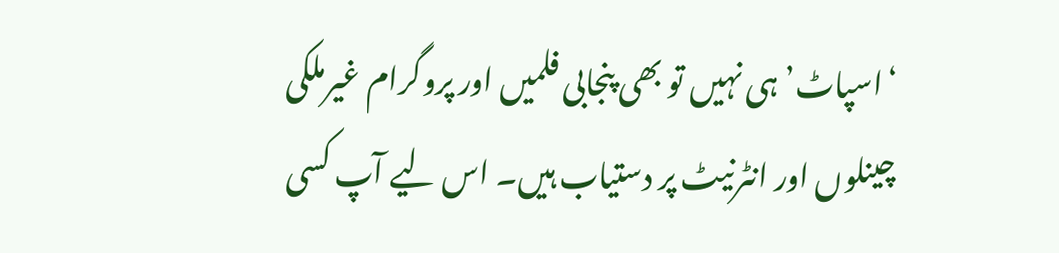‘اسپاٹ’ ہی نہیں تو بھی پنجابی فلمیں اور پروگرام غیرملکی چینلوں اور انٹرنیٹ پر دستیاب ہیں۔ اس لیے آپ کسی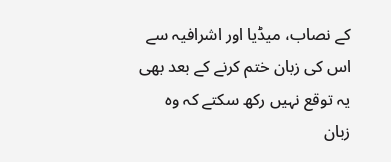کے نصاب، میڈیا اور اشرافیہ سے اس کی زبان ختم کرنے کے بعد بھی یہ توقع نہیں رکھ سکتے کہ وہ زبان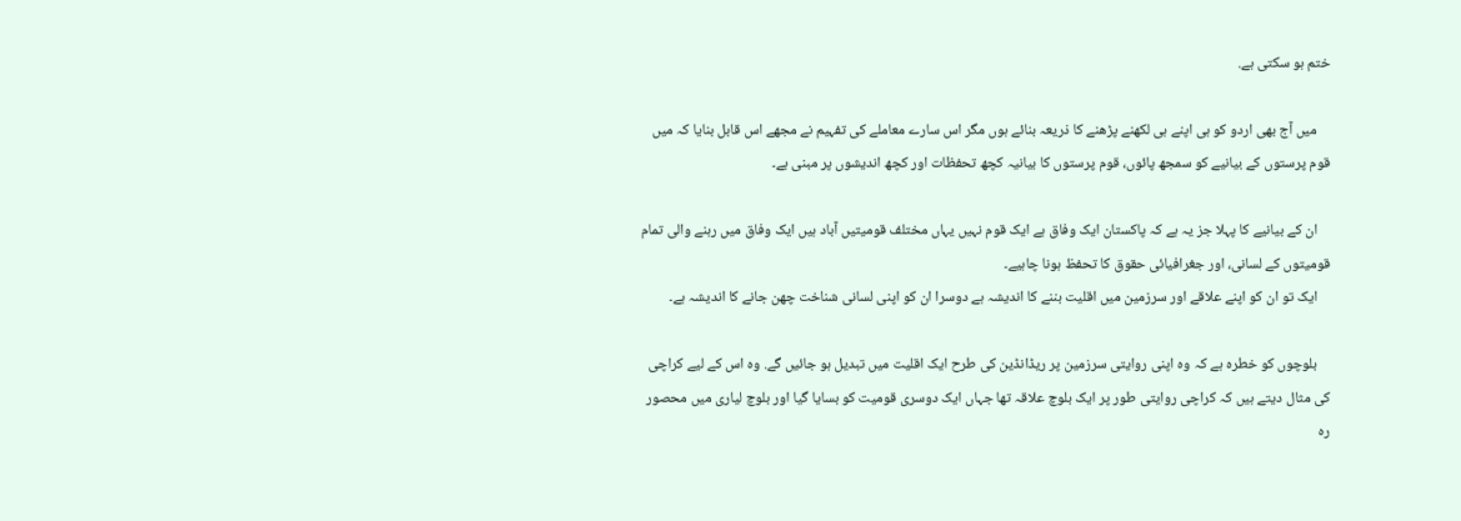ختم ہو سکتی ہے.

    میں آج بھی اردو کو ہی اپنے ہی لکھنے پڑھنے کا ذریعہ بنائے ہوں مگر اس سارے معاملے کی تفہیم نے مجھے اس قابل بنایا کہ میں قوم پرستوں کے بیانیے کو سمجھ پائوں، قوم پرستوں کا بیانیہ کچھ تحفظات اور کچھ اندیشوں پر مبنی ہے۔

    ان کے بیانیے کا پہلا جز یہ ہے کہ پاکستان ایک وفاق ہے ایک قوم نہیں یہاں مختلف قومیتیں آباد ہیں ایک وفاق میں رہنے والی تمام قومیتوں کے لسانی، اور جغرافیائی حقوق کا تحفظ ہونا چاہیے۔
    ایک تو ان کو اپنے علاقے اور سرزمین میں اقلیت بننے کا اندیشہ ہے دوسرا ان کو اپنی لسانی شناخت چھن جانے کا اندیشہ ہے۔

    بلوچوں کو خطرہ ہے کہ وہ اپنی روایتی سرزمین پر ریڈانڈین کی طرح ایک اقلیت میں تبدیل ہو جائیں گے. وہ اس کے لیے کراچی کی مثال دیتے ہیں کہ کراچی روایتی طور پر ایک بلوچ علاقہ تھا جہاں ایک دوسری قومیت کو بسایا گیا اور بلوچ لیاری میں محصور رہ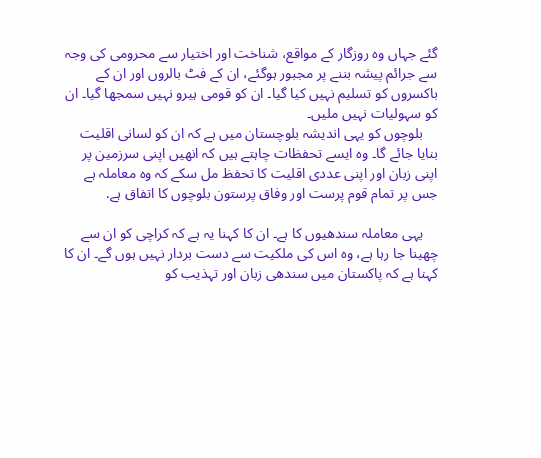گئے جہاں وہ روزگار کے مواقع، شناخت اور اختیار سے محرومی کی وجہ سے جرائم پیشہ بننے پر مجبور ہوگئے، ان کے فٹ بالروں اور ان کے باکسروں کو تسلیم نہیں کیا گیا۔ ان کو قومی ہیرو نہیں سمجھا گیا۔ ان کو سہولیات نہیں ملیں۔
    بلوچوں کو یہی اندیشہ بلوچستان میں ہے کہ ان کو لسانی اقلیت بنایا جائے گا۔ وہ ایسے تحفظات چاہتے ہیں کہ انھیں اپنی سرزمین پر اپنی زبان اور اپنی عددی اقلیت کا تحفظ مل سکے کہ وہ معاملہ ہے جس پر تمام قوم پرست اور وفاق پرستون بلوچوں کا اتفاق ہے.

    یہی معاملہ سندھیوں کا ہے۔ ان کا کہنا یہ ہے کہ کراچی کو ان سے چھینا جا رہا ہے، وہ اس کی ملکیت سے دست بردار نہیں ہوں گے۔ ان کا کہنا ہے کہ پاکستان میں سندھی زبان اور تہذیب کو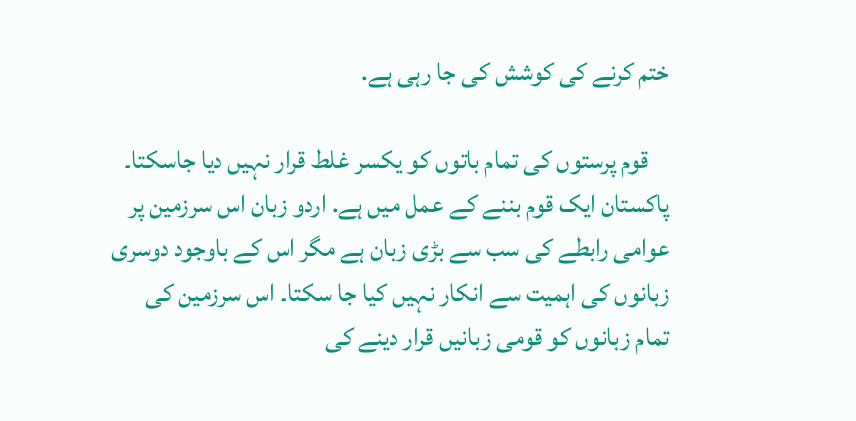ختم کرنے کی کوشش کی جا رہی ہے.

    قوم پرستوں کی تمام باتوں کو یکسر غلط قرار نہیں دیا جاسکتا۔ پاکستان ایک قوم بننے کے عمل میں ہے. اردو زبان اس سرزمین پر عوامی رابطے کی سب سے بڑی زبان ہے مگر اس کے باوجود دوسری زبانوں کی اہمیت سے انکار نہیں کیا جا سکتا۔ اس سرزمین کی تمام زبانوں کو قومی زبانیں قرار دینے کی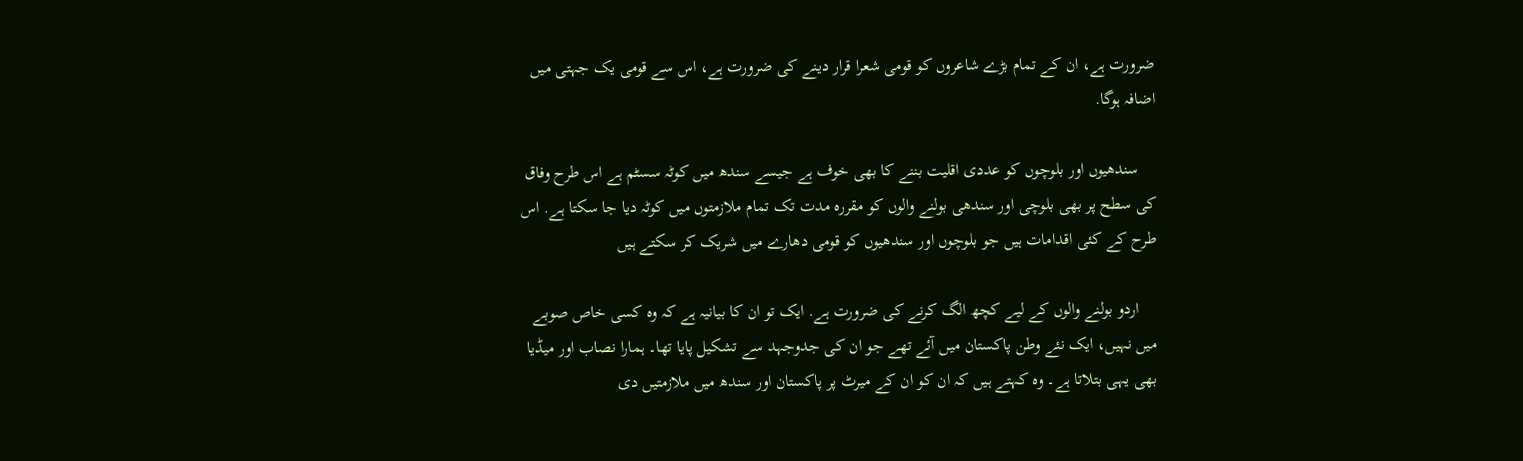ضرورت ہے، ان کے تمام بڑے شاعروں کو قومی شعرا قرار دینے کی ضرورت ہے، اس سے قومی یک جہتی میں اضافہ ہوگا.

    سندھیوں اور بلوچوں کو عددی اقلیت بننے کا بھی خوف ہے جیسے سندھ میں کوٹہ سسٹم ہے اس طرح وفاق کی سطح پر بھی بلوچی اور سندھی بولنے والوں کو مقررہ مدت تک تمام ملازمتوں میں کوٹہ دیا جا سکتا ہے. اس طرح کے کئی اقدامات ہیں جو بلوچوں اور سندھیوں کو قومی دھارے میں شریک کر سکتے ہیں

    اردو بولنے والوں کے لیے کچھ الگ کرنے کی ضرورت ہے. ایک تو ان کا بیانیہ ہے کہ وہ کسی خاص صوبے میں نہیں، ایک نئے وطن پاکستان میں آئے تھے جو ان کی جدوجہد سے تشکیل پایا تھا۔ ہمارا نصاب اور میڈیا بھی یہی بتلاتا ہے۔ وہ کہتے ہیں کہ ان کو ان کے میرٹ پر پاکستان اور سندھ میں ملازمتیں دی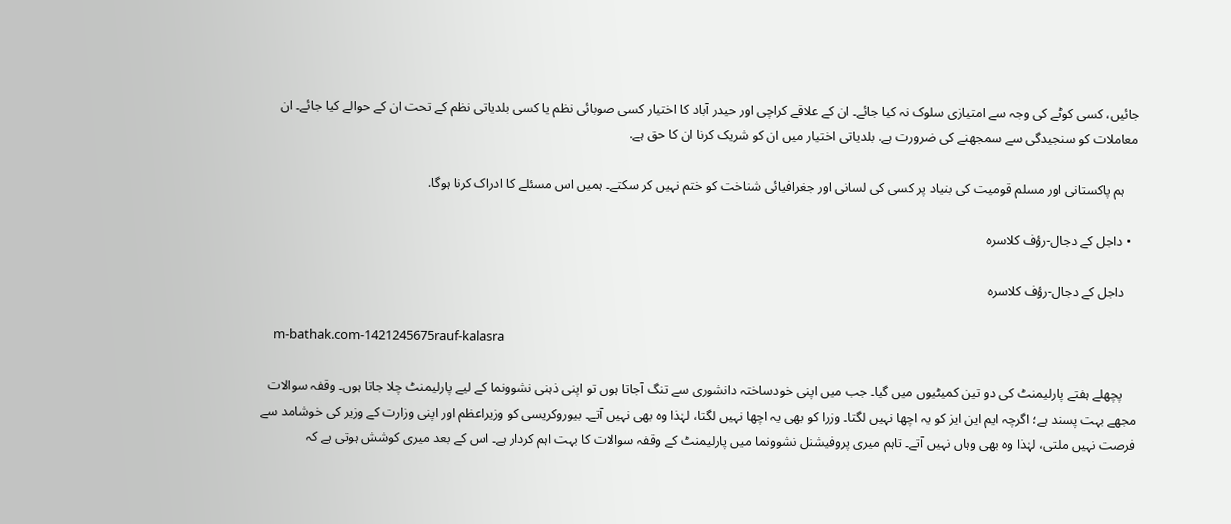جائیں، کسی کوٹے کی وجہ سے امتیازی سلوک نہ کیا جائے۔ ان کے علاقے کراچی اور حیدر آباد کا اختیار کسی صوبائی نظم یا کسی بلدیاتی نظم کے تحت ان کے حوالے کیا جائے۔ ان معاملات کو سنجیدگی سے سمجھنے کی ضرورت ہے. بلدیاتی اختیار میں ان کو شریک کرنا ان کا حق ہے.

    ہم پاکستانی اور مسلم قومیت کی بنیاد پر کسی کی لسانی اور جغرافیائی شناخت کو ختم نہیں کر سکتے۔ ہمیں اس مسئلے کا ادراک کرنا ہوگا.

  • داجل کے دجال-رؤف کلاسرہ

    داجل کے دجال-رؤف کلاسرہ

    m-bathak.com-1421245675rauf-kalasra

    پچھلے ہفتے پارلیمنٹ کی دو تین کمیٹیوں میں گیا۔ جب میں اپنی خودساختہ دانشوری سے تنگ آجاتا ہوں تو اپنی ذہنی نشوونما کے لیے پارلیمنٹ چلا جاتا ہوں۔ وقفہ سوالات مجھے بہت پسند ہے؛ اگرچہ ایم این ایز کو یہ اچھا نہیں لگتا۔ وزرا کو بھی یہ اچھا نہیں لگتا، لہٰذا وہ بھی نہیں آتے۔ بیوروکریسی کو وزیراعظم اور اپنی وزارت کے وزیر کی خوشامد سے فرصت نہیں ملتی، لہٰذا وہ بھی وہاں نہیں آتے۔ تاہم میری پروفیشنل نشوونما میں پارلیمنٹ کے وقفہ سوالات کا بہت اہم کردار ہے۔ اس کے بعد میری کوشش ہوتی ہے کہ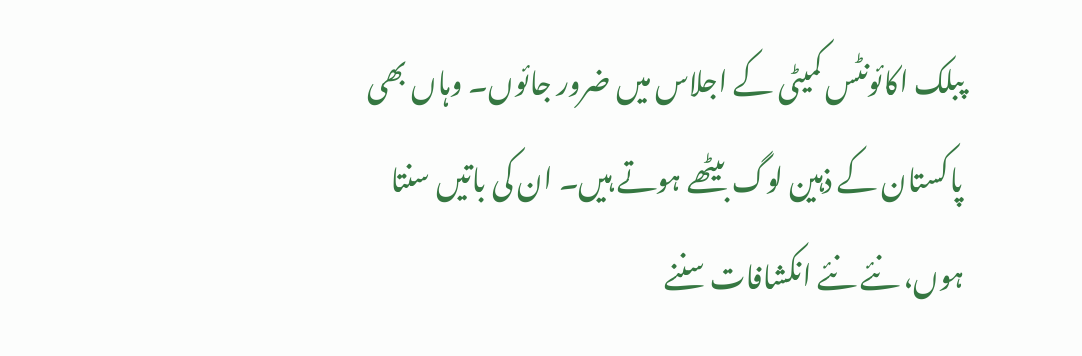پبلک اکائونٹس کمیٹی کے اجلاس میں ضرور جائوں۔ وہاں بھی پاکستان کے ذہین لوگ بیٹھے ہوتے ہیں۔ ان کی باتیں سنتا ہوں، نئے نئے انکشافات سننے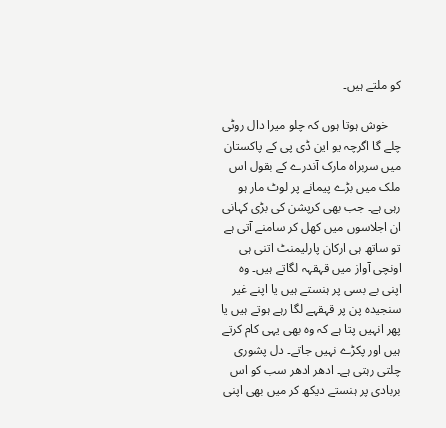کو ملتے ہیں۔

    خوش ہوتا ہوں کہ چلو میرا دال روٹی چلے گا اگرچہ یو این ڈی پی کے پاکستان میں سربراہ مارک آندرے کے بقول اس ملک میں بڑے پیمانے پر لوٹ مار ہو رہی ہے۔ جب بھی کرپشن کی بڑی کہانی ان اجلاسوں میں کھل کر سامنے آتی ہے تو ساتھ ہی ارکان پارلیمنٹ اتنی ہی اونچی آواز میں قہقہہ لگاتے ہیں۔ وہ اپنی بے بسی پر ہنستے ہیں یا اپنے غیر سنجیدہ پن پر قہقہے لگا رہے ہوتے ہیں یا پھر انہیں پتا ہے کہ وہ بھی یہی کام کرتے ہیں اور پکڑے نہیں جاتے۔ دل پشوری چلتی رہتی ہے۔ ادھر ادھر سب کو اس بربادی پر ہنستے دیکھ کر میں بھی اپنی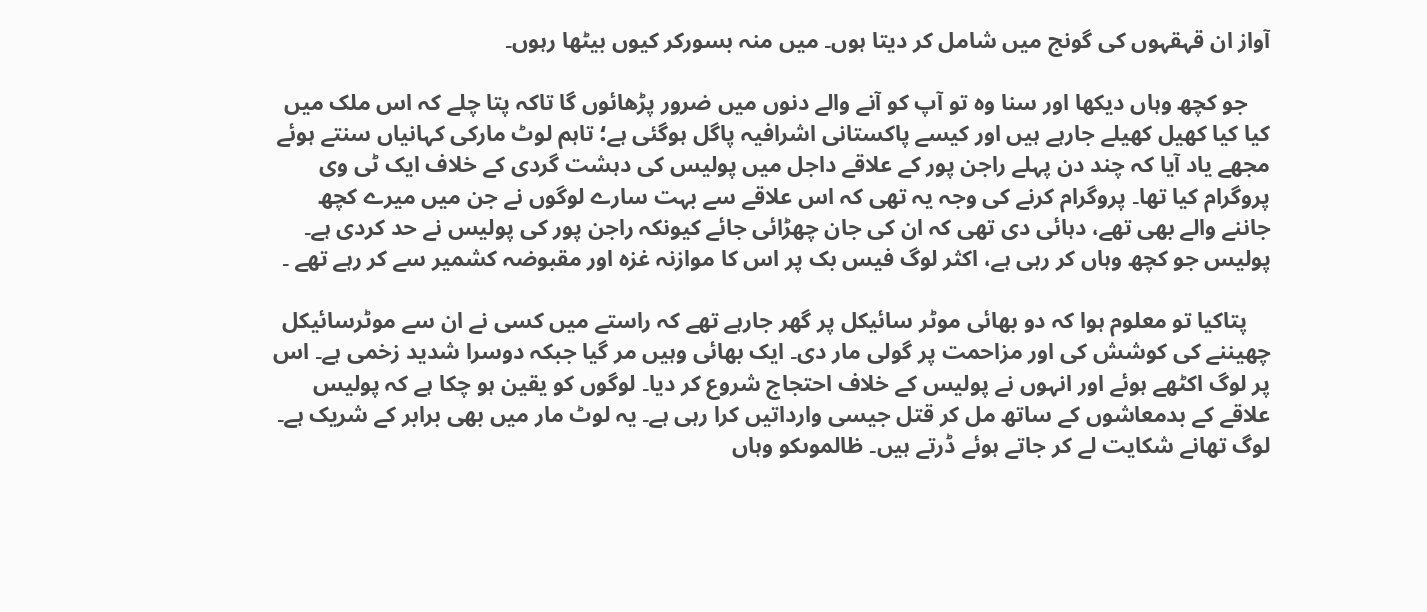آواز ان قہقہوں کی گونج میں شامل کر دیتا ہوں۔ میں منہ بسورکر کیوں بیٹھا رہوں۔

    جو کچھ وہاں دیکھا اور سنا وہ تو آپ کو آنے والے دنوں میں ضرور پڑھائوں گا تاکہ پتا چلے کہ اس ملک میں کیا کیا کھیل کھیلے جارہے ہیں اور کیسے پاکستانی اشرافیہ پاگل ہوگئی ہے؛ تاہم لوٹ مارکی کہانیاں سنتے ہوئے مجھے یاد آیا کہ چند دن پہلے راجن پور کے علاقے داجل میں پولیس کی دہشت گردی کے خلاف ایک ٹی وی پروگرام کیا تھا۔ پروگرام کرنے کی وجہ یہ تھی کہ اس علاقے سے بہت سارے لوگوں نے جن میں میرے کچھ جاننے والے بھی تھے، دہائی دی تھی کہ ان کی جان چھڑائی جائے کیونکہ راجن پور کی پولیس نے حد کردی ہے۔ پولیس جو کچھ وہاں کر رہی ہے، اکثر لوگ فیس بک پر اس کا موازنہ غزہ اور مقبوضہ کشمیر سے کر رہے تھے ۔

    پتاکیا تو معلوم ہوا کہ دو بھائی موٹر سائیکل پر گھر جارہے تھے کہ راستے میں کسی نے ان سے موٹرسائیکل چھیننے کی کوشش کی اور مزاحمت پر گولی مار دی۔ ایک بھائی وہیں مر گیا جبکہ دوسرا شدید زخمی ہے۔ اس پر لوگ اکٹھے ہوئے اور انہوں نے پولیس کے خلاف احتجاج شروع کر دیا۔ لوگوں کو یقین ہو چکا ہے کہ پولیس علاقے کے بدمعاشوں کے ساتھ مل کر قتل جیسی وارداتیں کرا رہی ہے۔ یہ لوٹ مار میں بھی برابر کے شریک ہے۔ لوگ تھانے شکایت لے کر جاتے ہوئے ڈرتے ہیں۔ ظالموںکو وہاں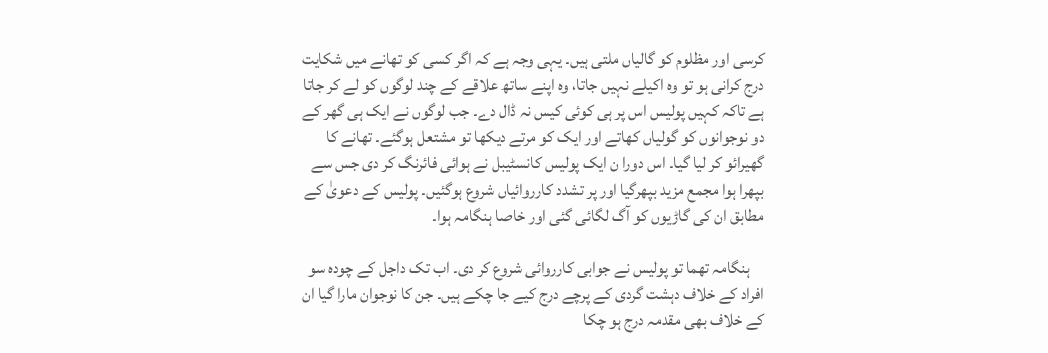کرسی اور مظلوم کو گالیاں ملتی ہیں۔ یہی وجہ ہے کہ اگر کسی کو تھانے میں شکایت درج کرانی ہو تو وہ اکیلے نہیں جاتا، وہ اپنے ساتھ علاقے کے چند لوگوں کو لے کر جاتا ہے تاکہ کہیں پولیس اس پر ہی کوئی کیس نہ ڈال دے۔ جب لوگوں نے ایک ہی گھر کے دو نوجوانوں کو گولیاں کھاتے اور ایک کو مرتے دیکھا تو مشتعل ہوگئے۔ تھانے کا گھیرائو کر لیا گیا۔ اس دورا ن ایک پولیس کانسٹیبل نے ہوائی فائرنگ کر دی جس سے بپھرا ہوا مجمع مزید بپھرگیا اور پر تشدد کارروائیاں شروع ہوگئیں۔ پولیس کے دعویٰ کے مطابق ان کی گاڑیوں کو آگ لگائی گئی اور خاصا ہنگامہ ہوا۔

    ہنگامہ تھما تو پولیس نے جوابی کارروائی شروع کر دی۔ اب تک داجل کے چودہ سو افراد کے خلاف دہشت گردی کے پرچے درج کیے جا چکے ہیں۔ جن کا نوجوان مارا گیا ان کے خلاف بھی مقدمہ درج ہو چکا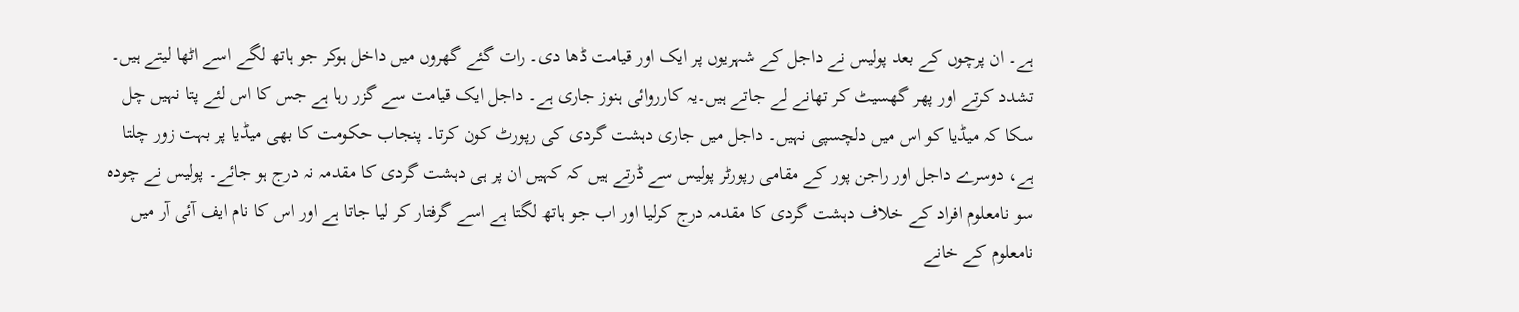ہے۔ ان پرچوں کے بعد پولیس نے داجل کے شہریوں پر ایک اور قیامت ڈھا دی۔ رات گئے گھروں میں داخل ہوکر جو ہاتھ لگے اسے اٹھا لیتے ہیں۔ تشدد کرتے اور پھر گھسیٹ کر تھانے لے جاتے ہیں۔یہ کارروائی ہنوز جاری ہے۔ داجل ایک قیامت سے گزر رہا ہے جس کا اس لئے پتا نہیں چل سکا کہ میڈیا کو اس میں دلچسپی نہیں۔ داجل میں جاری دہشت گردی کی رپورٹ کون کرتا۔ پنجاب حکومت کا بھی میڈیا پر بہت زور چلتا ہے، دوسرے داجل اور راجن پور کے مقامی رپورٹر پولیس سے ڈرتے ہیں کہ کہیں ان پر ہی دہشت گردی کا مقدمہ نہ درج ہو جائے۔ پولیس نے چودہ سو نامعلوم افراد کے خلاف دہشت گردی کا مقدمہ درج کرلیا اور اب جو ہاتھ لگتا ہے اسے گرفتار کر لیا جاتا ہے اور اس کا نام ایف آئی آر میں نامعلوم کے خانے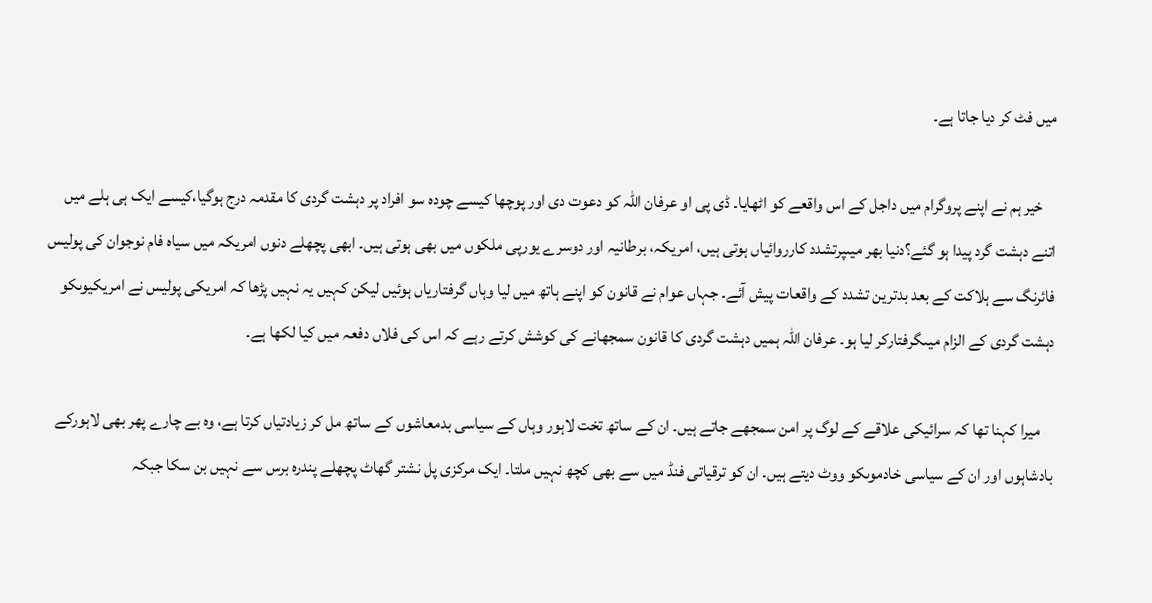میں فٹ کر دیا جاتا ہے۔

    خیر ہم نے اپنے پروگرام میں داجل کے اس واقعے کو اٹھایا۔ ڈی پی او عرفان اللہ کو دعوت دی اور پوچھا کیسے چودہ سو افراد پر دہشت گردی کا مقدمہ درج ہوگیا،کیسے ایک ہی ہلے میں اتنے دہشت گرد پیدا ہو گئے؟دنیا بھر میںپرتشدد کارروائیاں ہوتی ہیں، امریکہ، برطانیہ اور دوسرے یورپی ملکوں میں بھی ہوتی ہیں۔ ابھی پچھلے دنوں امریکہ میں سیاہ فام نوجوان کی پولیس فائرنگ سے ہلاکت کے بعد بدترین تشدد کے واقعات پیش آئے۔ جہاں عوام نے قانون کو اپنے ہاتھ میں لیا وہاں گرفتاریاں ہوئیں لیکن کہیں یہ نہیں پڑھا کہ امریکی پولیس نے امریکیوںکو دہشت گردی کے الزام میںگرفتارکر لیا ہو۔ عرفان اللہ ہمیں دہشت گردی کا قانون سمجھانے کی کوشش کرتے رہے کہ اس کی فلاں دفعہ میں کیا لکھا ہے۔

    میرا کہنا تھا کہ سرائیکی علاقے کے لوگ پر امن سمجھے جاتے ہیں۔ ان کے ساتھ تخت لاہور وہاں کے سیاسی بدمعاشوں کے ساتھ مل کر زیادتیاں کرتا ہے، وہ بے چارے پھر بھی لاہورکے بادشاہوں اور ان کے سیاسی خادموںکو ووٹ دیتے ہیں۔ ان کو ترقیاتی فنڈ میں سے بھی کچھ نہیں ملتا۔ ایک مرکزی پل نشتر گھاٹ پچھلے پندرہ برس سے نہیں بن سکا جبکہ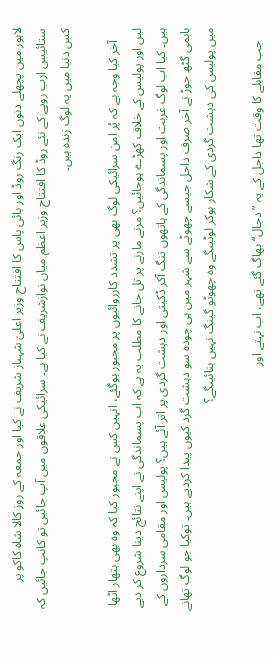لاہور میں پچھلے دنوں ایک رنگ روڈ اور بائی پاس کا افتتاح وزیر اعلیٰ شہباز شریف نے کیا اور جمعہ کے روز کالا شاہ کاکو پر ستائیس ارب روپے کے نئے روڈ کا افتتاح وزیر اعظم میاں نوازشریف نے کیا ہے۔ سرائیکی علاقوں میں آپ جائیں تو کانپ جائیں کہ کس دنیا میں یہ لوگ زندہ ہیں۔

    آخر کیا وجہ ہے کہ پُر امن سرائیکی لوگ بھی پر تشدد کارروائیوں پر مجبور ہوگئے، انہیں کس نے مجبور کیا کہ وہ بھی ہتھار اٹھا لیں اور پولیس کے خلاف کھڑے ہوجائیں؟ مرنے مارنے پر تل جانے کا مطلب یہ ہے کہ اب پسماندگی نے اپنے نتائج دینا شروع کر دیے ہیں۔ کیا اب لوگ غربت اور پسماندگی کے ہاتھوں تنگ آکر ڈکیتی اور دہشت گردی پر اتر آئے ہیں؟ پولیس اور مقامی سرداروں کے باہمی گٹھ جوڑ نے آخر صرف داجل جیسے چھوٹے سے شہر میں ہی چودہ سو دہشت گرد کیوں پیدا کردیے ہیں۔ توکیا جو لوگ تھانے میں پولیس کی دہشت گردی کے شکار ہوکر لوٹیںگے وہ چھوٹو گینگ نہیں بنائیںگے؟

    جب مقابلے کا وقت تھا داجل کے یہ ”دجال‘‘ بھاگ گئے تھے، اب نہتے اور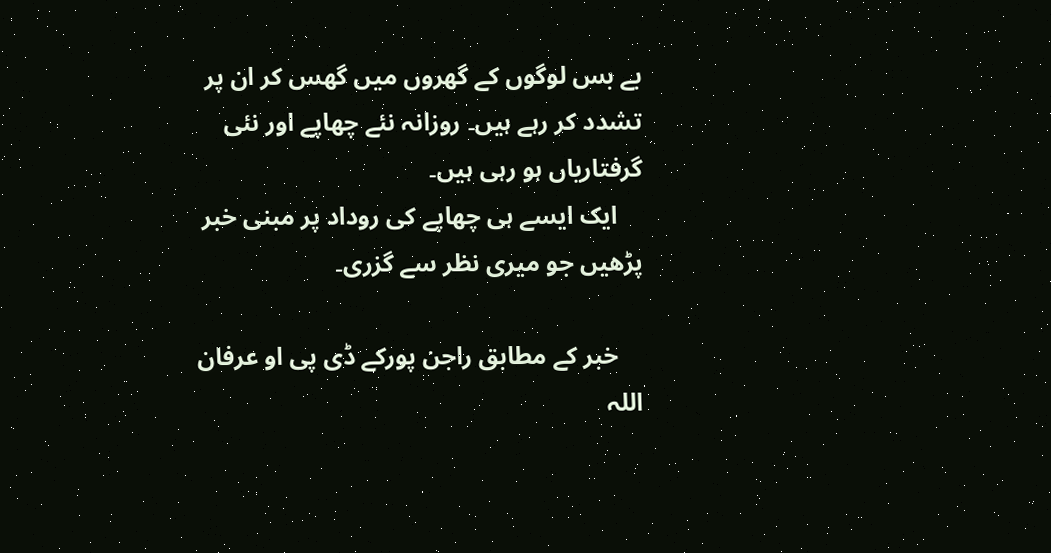بے بس لوگوں کے گھروں میں گھس کر ان پر تشدد کر رہے ہیں۔ روزانہ نئے چھاپے اور نئی گرفتاریاں ہو رہی ہیں۔
    ایک ایسے ہی چھاپے کی روداد پر مبنی خبر پڑھیں جو میری نظر سے گزری۔

    خبر کے مطابق راجن پورکے ڈی پی او عرفان اللہ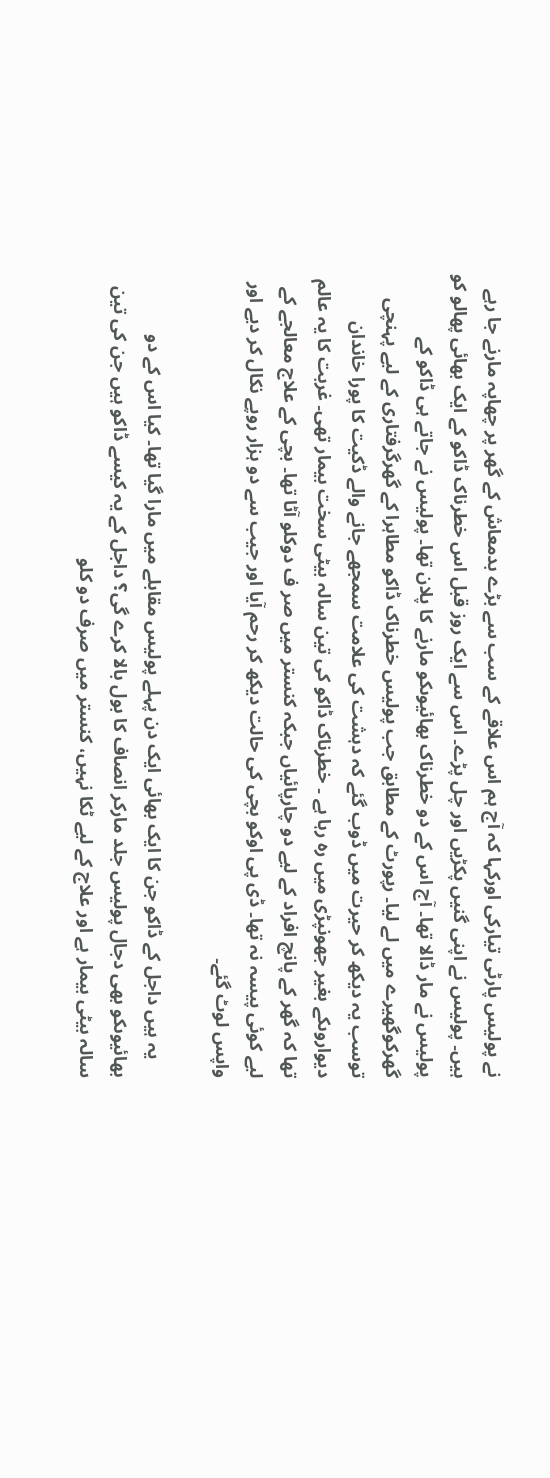نے پولیس پارٹی تیارکی اورکہا کہ آج ہم اس علاقے کے سب سے بڑے بدمعاش کے گھر پر چھاپہ مارنے جا رہے ہیں۔ پولیس نے اپنی گنیں پکڑیں اور چل پڑے۔ اس سے ایک روز قبل اس خطرناک ڈاکو کے ایک بھائی پھالو کو پولیس نے مار ڈالا تھا۔ آج اس کے دو خطرناک بھائیوںکو مارنے کا پلان تھا۔ پولیس نے جاتے ہی ڈاکو کے گھرکوگھیرے میں لے لیا۔ رپورٹ کے مطابق جب پولیس خطرناک ڈاکو مطاہرا کے گھرگرفتاری کے لیے پہنچی توسب یہ دیکھ کر حیرت میں ڈوب گئے کہ دہشت کی علامت سمجھے جانے والے ڈکیت کا پورا خاندان دیواروںکے بغیر جھونپڑی میں رہ رہا ہے ۔ خطرناک ڈاکو کی تین سالہ بیٹی سخت بیمار تھی۔ غربت کا یہ عالم تھا کہ گھر کے پانچ افراد کے لیے دو چارپائیاں جبکہ کنستر میں صر ف دوکلو آٹا تھا۔ بچی کے علاج معالجے کے لیے کوئی پیسہ نہ تھا۔ ڈی پی اوکو بچی کی حالت دیکھ کر رحم آیا اور جیب سے دو ہزار روپے نکال کر دیے اور واپس لوٹ گئے۔

    یہ ہیں داجل کے ڈاکو جن کا ایک بھائی ایک دن پہلے پولیس مقابلے میں مارا گیا تھا۔ کیا اس کے دو بھائیوںکو بھی دجال پولیس جلد مارکر انصاف کا بول بالا کرے گی؟ داجل کے یہ کیسے ڈاکو ہیں جن کی تین سالہ بیٹی بیمار ہے اور علاج کے لیے ٹکا نہیں، کنستر میں صرف دو کلو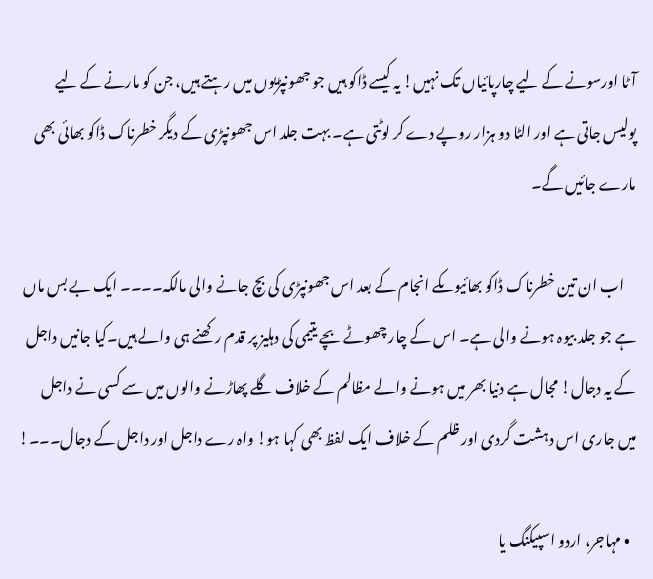آٹا اورسونے کے لیے چارپائیاں تک نہیں! یہ کیسے ڈاکو ہیں جو جھونپڑیوں میں رہتے ہیں، جن کو مارنے کے لیے پولیس جاتی ہے اور الٹا دو ہزار روپے دے کر لوٹتی ہے۔ بہت جلد اس جھونپڑی کے دیگر خطرناک ڈاکو بھائی بھی مارے جائیں گے۔

    اب ان تین خطرناک ڈاکو بھائیوںکے انجام کے بعد اس جھونپڑی کی بچ جانے والی مالکہ۔۔۔۔ ایک بے بس ماں ہے جو جلد بیوہ ہونے والی ہے۔ اس کے چار چھوٹے بچے یتیمی کی دہلیز پر قدم رکھنے ہی والے ہیں۔کیا جانیں داجل کے یہ دجال! مجال ہے دنیا بھر میں ہونے والے مظالم کے خلاف گلے پھاڑنے والوں میں سے کسی نے داجل میں جاری اس دہشت گردی اور ظلم کے خلاف ایک لفظ بھی کہا ہو! واہ رے داجل اور داجل کے دجال۔۔۔!

  • مہاجر، اردو اسپیکنگ یا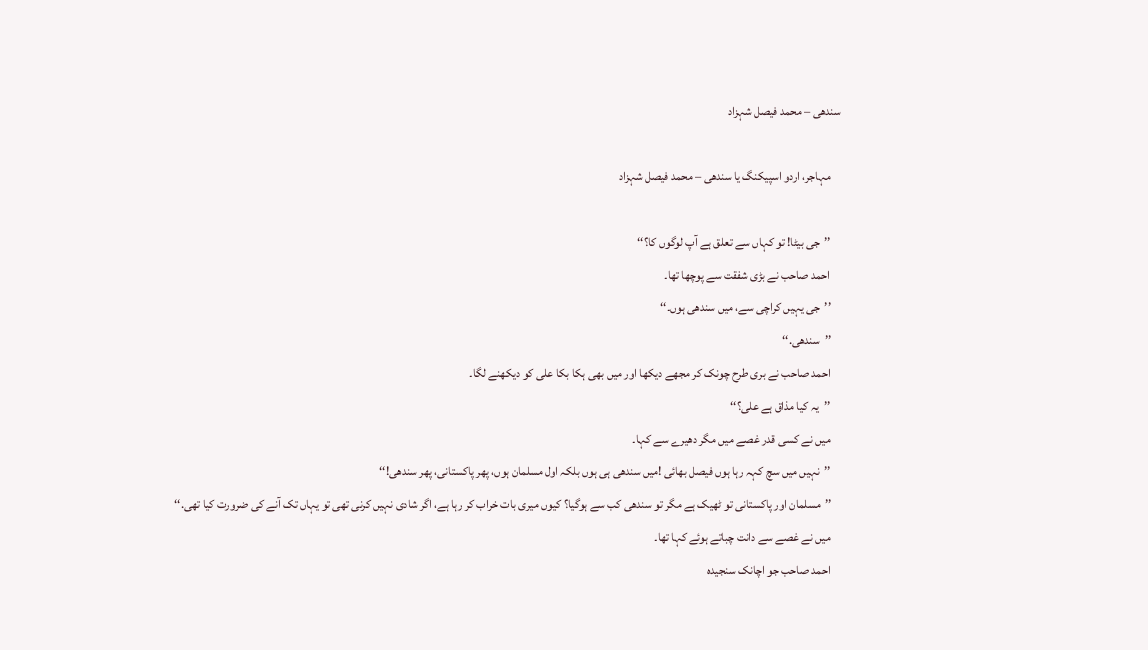سندھی – محمد فیصل شہزاد

    مہاجر، اردو اسپیکنگ یا سندھی – محمد فیصل شہزاد

    ’’جی بیٹا! تو کہاں سے تعلق ہے آپ لوگوں کا؟‘‘
    احمد صاحب نے بڑی شفقت سے پوچھا تھا۔
    ’’جی یہیں کراچی سے، میں سندھی ہوں۔‘‘
    ’’سندھی.‘‘
    احمد صاحب نے بری طرح چونک کر مجھے دیکھا اور میں بھی ہکا بکا علی کو دیکھنے لگا۔
    ’’یہ کیا مذاق ہے علی؟‘‘
    میں نے کسی قدر غصے میں مگر دھیرے سے کہا۔
    ’’نہیں میں سچ کہہ رہا ہوں فیصل بھائی !میں سندھی ہی ہوں بلکہ اول مسلمان ہوں، پھر پاکستانی، پھر سندھی!‘‘
    ’’مسلمان اور پاکستانی تو ٹھیک ہے مگر تو سندھی کب سے ہوگیا؟ کیوں میری بات خراب کر رہا ہے، اگر شادی نہیں کرنی تھی تو یہاں تک آنے کی ضرورت کیا تھی.‘‘
    میں نے غصے سے دانت چباتے ہوئے کہا تھا۔
    احمد صاحب جو اچانک سنجیدہ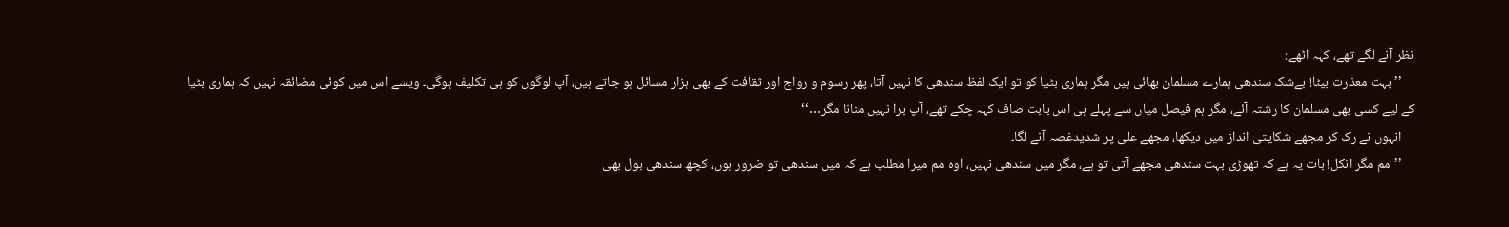نظر آنے لگے تھے، کہہ اٹھے:
    ’’بہت معذرت بیٹا! بےشک سندھی ہمارے مسلمان بھائی ہیں مگر ہماری بٹیا کو تو ایک لفظ سندھی کا نہیں آتا، پھر رسوم و رواج اور ثقافت کے بھی ہزار مسائل ہو جاتے ہیں، آپ لوگوں کو ہی تکلیف ہوگی۔ ویسے اس میں کوئی مضائقہ نہیں کہ ہماری بٹیا کے لیے کسی بھی مسلمان کا رشتہ آئے، مگر ہم فیصل میاں سے پہلے ہی اس بابت صاف کہہ چکے تھے، آپ برا نہیں منانا مگر…‘‘
    انہوں نے رک کر مجھے شکایتی انداز میں دیکھا، مجھے علی پر شدیدغصہ آنے لگا۔
    ’’مم مگر انکل! بات یہ ہے کہ تھوڑی بہت سندھی مجھے آتی تو ہے، مگر میں سندھی نہیں، اوہ مم میرا مطلب ہے کہ میں سندھی تو ضرور ہوں، کچھ سندھی بول بھی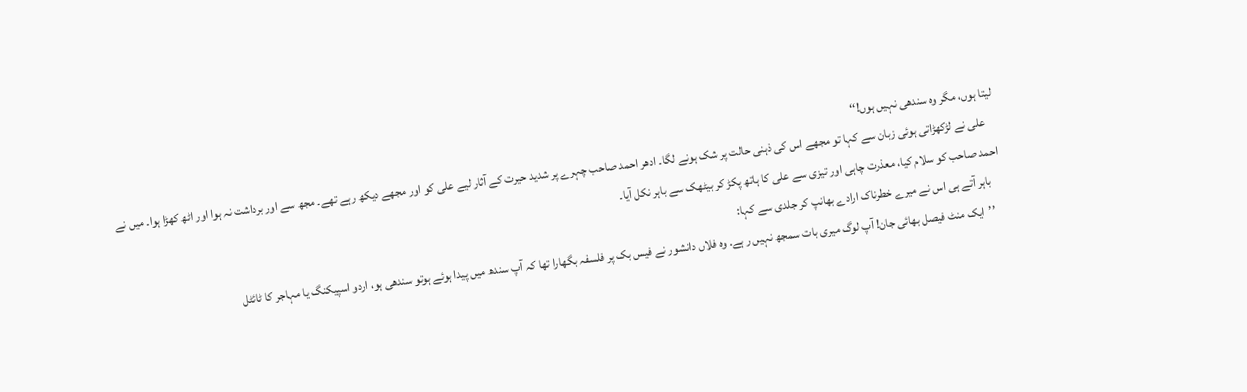لیتا ہوں، مگر وہ سندھی نہیں ہوں!‘‘
    علی نے لڑکھڑاتی ہوئی زبان سے کہا تو مجھے اس کی ذہنی حالت پر شک ہونے لگا۔ ادھر احمد صاحب چہرے پر شدید حیرت کے آثار لیے علی کو اور مجھے دیکھ رہے تھے۔ مجھ سے اور برداشت نہ ہوا اور اٹھ کھڑا ہوا۔ میں نے احمد صاحب کو سلام کیا، معذرت چاہی اور تیزی سے علی کا ہاتھ پکڑ کر بیٹھک سے باہر نکل آیا۔
    باہر آتے ہی اس نے میرے خطرناک ارادے بھانپ کر جلدی سے کہا:
    ’’ایک منٹ فیصل بھائی جان! آپ لوگ میری بات سمجھ نہیں ر ہے. وہ فلاں دانشور نے فیس بک پر فلسفہ بگھارا تھا کہ آپ سندھ میں پیدا ہوئے ہوتو سندھی ہو، اردو اسپیکنگ یا مہاجر کا ٹائٹل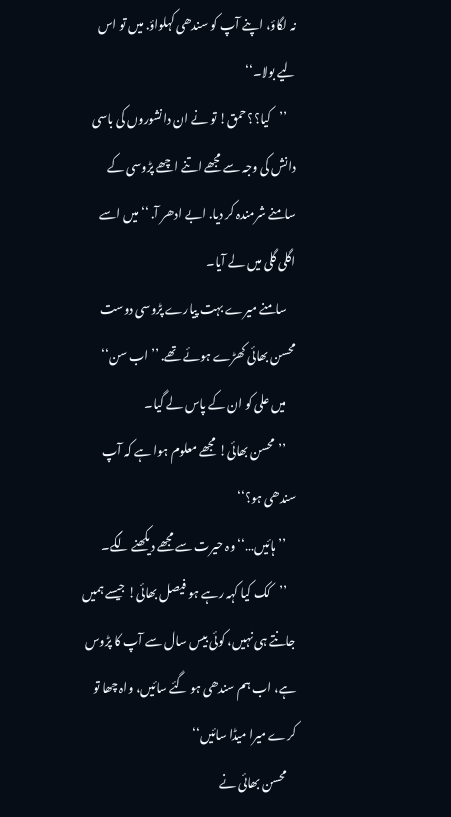نہ لگاؤ، اپنے آپ کو سندھی کہلواؤ. میں تو اس لیے بولا۔‘‘
    ’’کیا؟؟ حمق! تو نے ان دانشوروں کی باسی دانش کی وجہ سے مجھے اتنے اچھے پڑوسی کے سامنے شرمندہ کر دیا. ابے ادھر آ. ‘‘ میں اسے اگلی گلی میں لے آیا۔
    سامنے میرے بہت پیارے پڑوسی دوست محسن بھائی کھڑے ہوئے تھے. ’’ اب سن‘‘
    میں علی کو ان کے پاس لے گیا۔
    ’’محسن بھائی! مجھے معلوم ہوا ہے کہ آپ سندھی ہو؟‘‘
    ’’ہائیں…‘‘ وہ حیرت سے مجھے دیکھنے لگے۔
    ’’کک کیا کہہ رہے ہو فیصل بھائی! جیسے ہمیں جانتے ہی نہیں، کوئی بیس سال سے آپ کا پڑوس ہے، اب ہم سندھی ہو گئے سائیں، واہ چھا تو کرے میرا میڈا سائیں‘‘
    محسن بھائی نے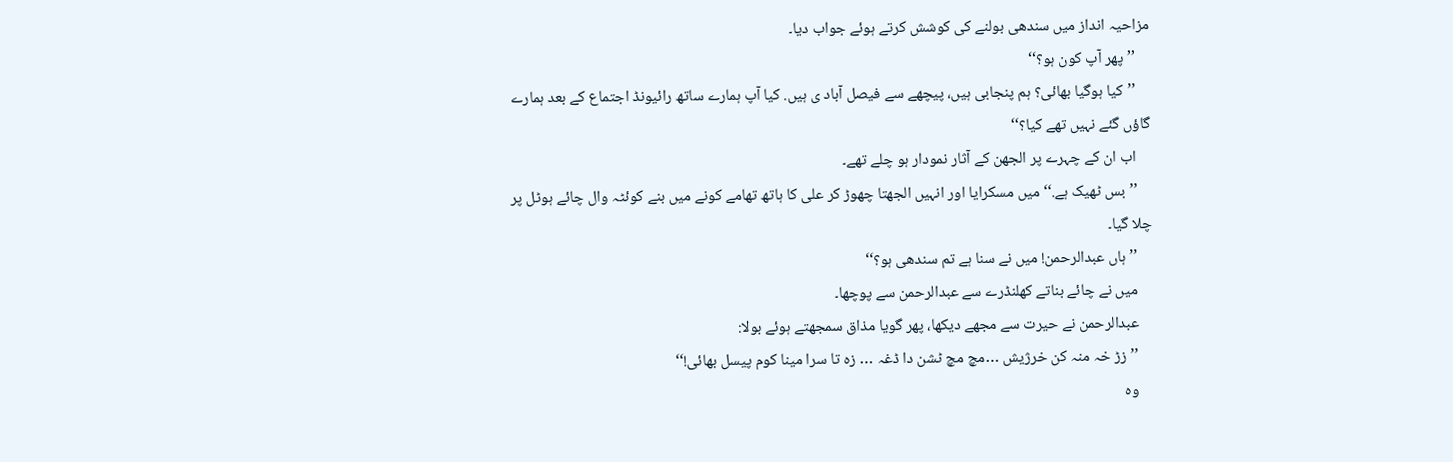مزاحیہ انداز میں سندھی بولنے کی کوشش کرتے ہوئے جواب دیا۔
    ’’پھر آپ کون ہو؟‘‘
    ’’کیا ہوگیا بھائی؟ ہم پنجابی ہیں، پیچھے سے فیصل آباد ی ہیں. کیا آپ ہمارے ساتھ رائیونڈ اجتماع کے بعد ہمارے گاؤں گئے نہیں تھے کیا؟‘‘
    اب ان کے چہرے پر الجھن کے آثار نمودار ہو چلے تھے۔
    ’’بس ٹھیک ہے.‘‘ میں مسکرایا اور انہیں الجھتا چھوڑ کر علی کا ہاتھ تھامے کونے میں بنے کوئٹہ وال چائے ہوٹل پر چلا گیا۔
    ’’ہاں عبدالرحمن! میں نے سنا ہے تم سندھی ہو؟‘‘
    میں نے چائے بناتے کھلنڈرے سے عبدالرحمن سے پوچھا۔
    عبدالرحمن نے حیرت سے مجھے دیکھا، پھر گویا مذاق سمجھتے ہوئے بولا:
    ’’زڑ خہ منہ کن خرژیش …مچ مچ ٹشن دا ڈغہ … زہ تا سرا مینا کوم پیسل بھائی!‘‘
    وہ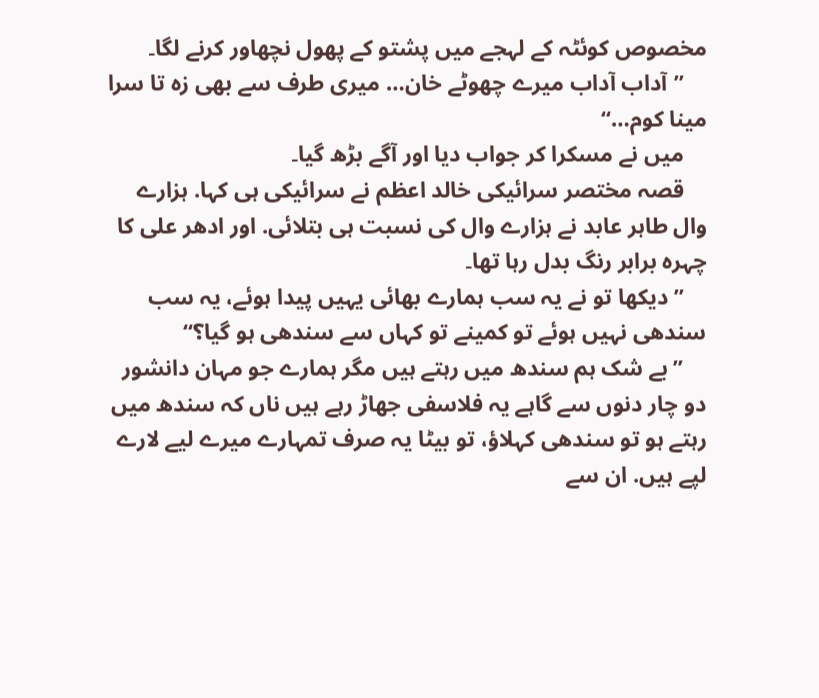مخصوص کوئٹہ کے لہجے میں پشتو کے پھول نچھاور کرنے لگا۔
    ’’آداب آداب میرے چھوٹے خان… میری طرف سے بھی زہ تا سرا مینا کوم…‘‘
    میں نے مسکرا کر جواب دیا اور آگے بڑھ گیا۔
    قصہ مختصر سرائیکی خالد اعظم نے سرائیکی ہی کہا. ہزارے وال طاہر عابد نے ہزارے وال کی نسبت ہی بتلائی. اور ادھر علی کا چہرہ برابر رنگ بدل رہا تھا۔
    ’’دیکھا تو نے یہ سب ہمارے بھائی یہیں پیدا ہوئے، یہ سب سندھی نہیں ہوئے تو کمینے تو کہاں سے سندھی ہو گیا؟‘‘
    ’’بے شک ہم سندھ میں رہتے ہیں مگر ہمارے جو مہان دانشور دو چار دنوں سے گاہے یہ فلاسفی جھاڑ رہے ہیں ناں کہ سندھ میں رہتے ہو تو سندھی کہلاؤ، تو بیٹا یہ صرف تمہارے میرے لیے لارے لپے ہیں. ان سے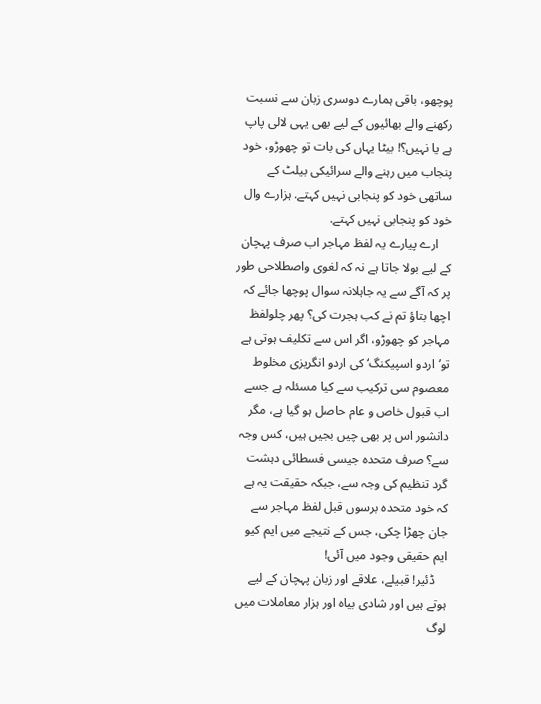پوچھو، باقی ہمارے دوسری زبان سے نسبت رکھنے والے بھائیوں کے لیے بھی یہی لالی پاپ ہے یا نہیں؟! بیٹا یہاں کی بات تو چھوڑو، خود پنجاب میں رہنے والے سرائیکی بیلٹ کے ساتھی خود کو پنجابی نہیں کہتے. ہزارے وال خود کو پنجابی نہیں کہتے.
    ارے پیارے یہ لفظ مہاجر اب صرف پہچان کے لیے بولا جاتا ہے نہ کہ لغوی واصطلاحی طور پر کہ آگے سے یہ جاہلانہ سوال پوچھا جائے کہ اچھا بتاؤ تم نے کب ہجرت کی؟ پھر چلولفظ مہاجر کو چھوڑو، اگر اس سے تکلیف ہوتی ہے تو’اردو اسپیکنگ‘کی اردو انگریزی مخلوط معصوم سی ترکیب سے کیا مسئلہ ہے جسے اب قبول خاص و عام حاصل ہو گیا ہے، مگر دانشور اس پر بھی چیں بجیں ہیں، کس وجہ سے؟ صرف متحدہ جیسی فسطائی دہشت گرد تنظیم کی وجہ سے، جبکہ حقیقت یہ ہے کہ خود متحدہ برسوں قبل لفظ مہاجر سے جان چھڑا چکی، جس کے نتیجے میں ایم کیو ایم حقیقی وجود میں آئی!
    ڈئیر! قبیلے، علاقے اور زبان پہچان کے لیے ہوتے ہیں اور شادی بیاہ اور ہزار معاملات میں لوگ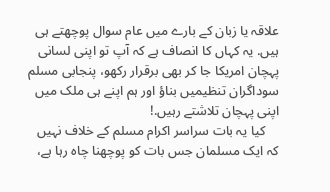علاقہ یا زبان کے بارے میں عام سوال پوچھتے ہی ہیں. یہ کہاں کا انصاف ہے کہ آپ تو اپنی لسانی پہچان امریکا جا کر بھی برقرار رکھو، پنجابی مسلم سوداگران تنظیمیں بناؤ اور ہم اپنے ہی ملک میں اپنی پہچان تلاشتے رہیں.!
    کیا یہ بات سراسر اکرام مسلم کے خلاف نہیں کہ ایک مسلمان جس بات کو پوچھنا چاہ رہا ہے،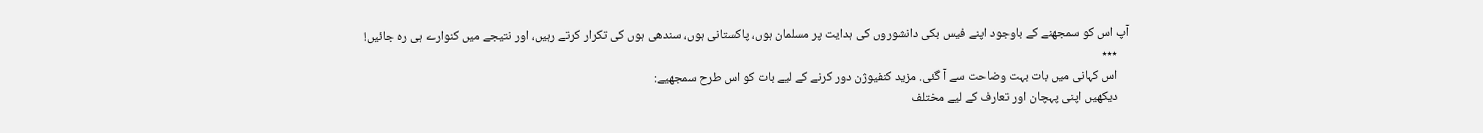آپ اس کو سمجھنے کے باوجود اپنے فیس بکی دانشوروں کی ہدایت پر مسلمان ہوں، پاکستانی ہوں، سندھی ہوں کی تکرار کرتے رہیں، اور نتیجے میں کنوارے ہی رہ جائیں!
    ٭٭٭
    اس کہانی میں بات بہت وضاحت سے آ گئی. مزید کنفیوژن دور کرنے کے لیے بات کو اس طرح سمجھیے:
    دیکھیں اپنی پہچان اور تعارف کے لیے مختلف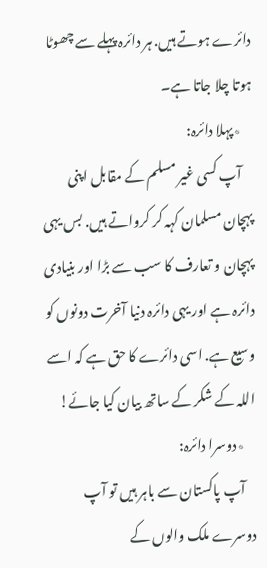دائرے ہوتے ہیں. ہر دائرہ پہلے سے چھوٹا ہوتا چلا جاتا ہے۔
    ٭پہلا دائرہ:
    آپ کسی غیر مسلم کے مقابل اپنی پہچان مسلمان کہہ کر کرواتے ہیں. بس یہی پہچان و تعارف کا سب سے بڑا اور بنیادی دائرہ ہے اور یہی دائرہ دنیا آخرت دونوں کو وسیع ہے. اسی دائرے کا حق ہے کہ اسے اللہ کے شکر کے ساتھ بیان کیا جائے!
    ٭دوسرا دائرہ:
    آپ پاکستان سے باہر ہیں تو آپ دوسرے ملک والوں کے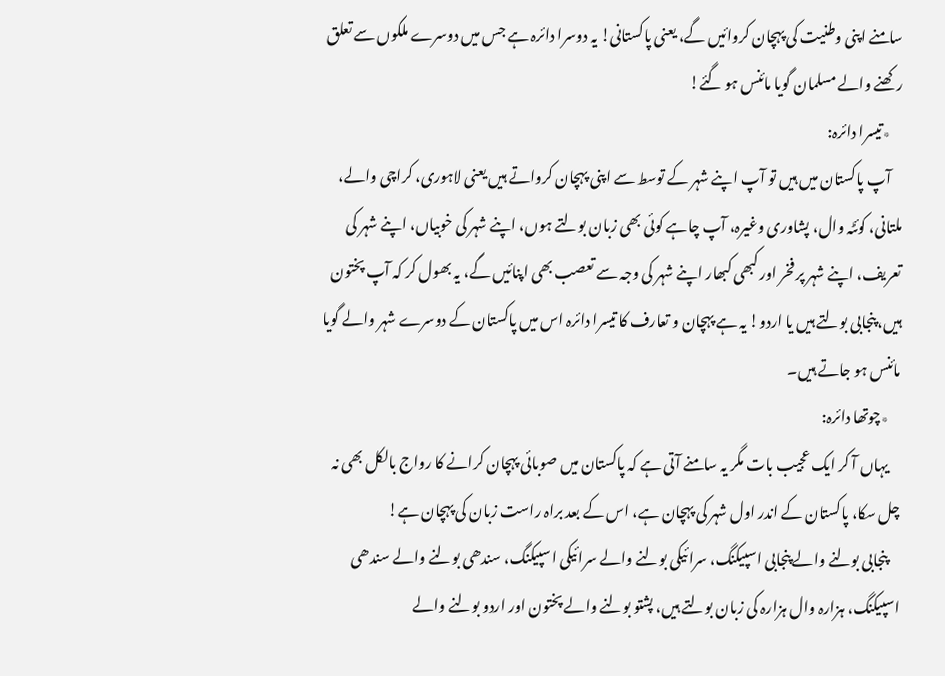سامنے اپنی وطنیت کی پہچان کروائیں گے، یعنی پاکستانی! یہ دوسرا دائرہ ہے جس میں دوسرے ملکوں سے تعلق رکھنے والے مسلمان گویا مائنس ہو گئے!
    ٭تیسرا دائرہ:
    آپ پاکستان میں ہیں تو آپ اپنے شہر کے توسط سے اپنی پہچان کرواتے ہیں یعنی لاہوری، کراچی والے، ملتانی، کوئٹہ وال، پشاوری وغیرہ، آپ چاہے کوئی بھی زبان بولتے ہوں، اپنے شہر کی خوبیاں، اپنے شہر کی تعریف، اپنے شہر پر فخر اور کبھی کبھار اپنے شہر کی وجہ سے تعصب بھی اپنائیں گے، یہ بھول کر کہ آپ پختون ہیں، پنجابی بولتے ہیں یا اردو! یہ ہے پہچان و تعارف کا تیسرا دائرہ اس میں پاکستان کے دوسرے شہر والے گویا مائنس ہو جاتے ہیں۔
    ٭چوتھا دائرہ:
    یہاں آ کر ایک عجیب بات مگر یہ سامنے آتی ہے کہ پاکستان میں صوبائی پہچان کرانے کا رواج بالکل بھی نہ چل سکا، پاکستان کے اندر اول شہر کی پہچان ہے، اس کے بعد براہ راست زبان کی پہچان ہے!
    پنجابی بولنے والے پنجابی اسپیکنگ، سرائیکی بولنے والے سرائیکی اسپیکنگ، سندھی بولنے والے سندھی اسپیکنگ، ہزارہ وال ہزارہ کی زبان بولتے ہیں، پشتو بولنے والے پختون اور اردو بولنے والے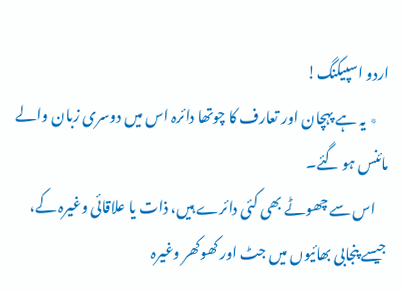اردو اسپیکنگ!
    ٭ یہ ہے پہچان اور تعارف کا چوتھا دائرہ اس میں دوسری زبان والے مائنس ہو گئے۔
    اس سے چھوٹے بھی کئی دائرے ہیں، ذات یا علاقائی وغیرہ کے، جیسے پنجابی بھائیوں میں جٹ اور کھوکھر وغیرہ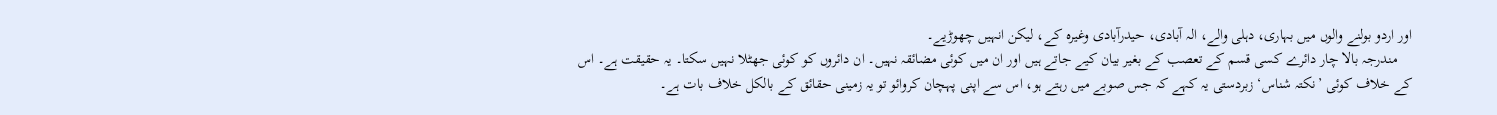اور اردو بولنے والوں میں بہاری، دہلی والے، الہ آبادی، حیدرآبادی وغیرہ کے، لیکن انہیں چھوڑیے۔
    مندرجہ بالا چار دائرے کسی قسم کے تعصب کے بغیر بیان کیے جاتے ہیں اور ان میں کوئی مضائقہ نہیں۔ ان دائروں کو کوئی جھٹلا نہیں سکتا۔ یہ حقیقت ہے۔ اس کے خلاف کوئی ’نکتہ شناس‘ زبردستی یہ کہے کہ جس صوبے میں رہتے ہو، اس سے اپنی پہچان کروائو تو یہ زمینی حقائق کے بالکل خلاف بات ہے۔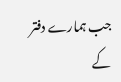جب ہمارے دفتر کے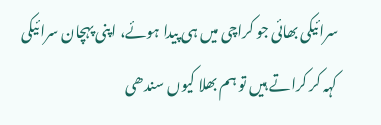سرائیکی بھائی جو کراچی میں ہی پیدا ہوئے، اپنی پہچان سرائیکی کہہ کر کراتے ہیں تو ہم بھلا کیوں سندھی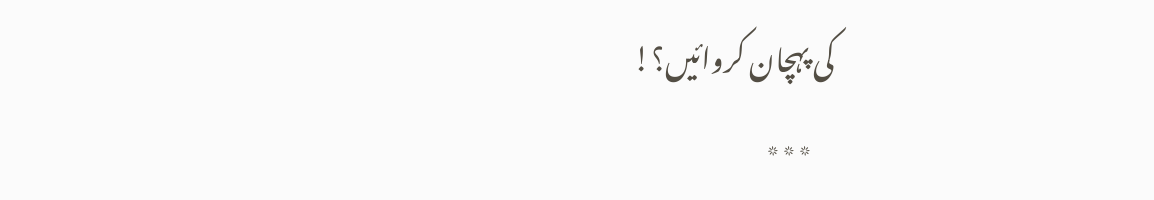کی پہچان کروائیں؟!
    ٭٭٭